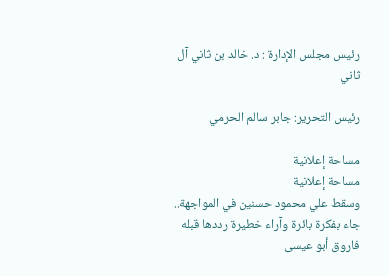رئيس مجلس الإدارة : د. خالد بن ثاني آل ثاني

رئيس التحرير: جابر سالم الحرمي

مساحة إعلانية
مساحة إعلانية
وسقط علي محمود حسنين في المواجهة.. جاء بفكرة بائرة وآراء خطيرة رددها قبله فاروق أبو عيسى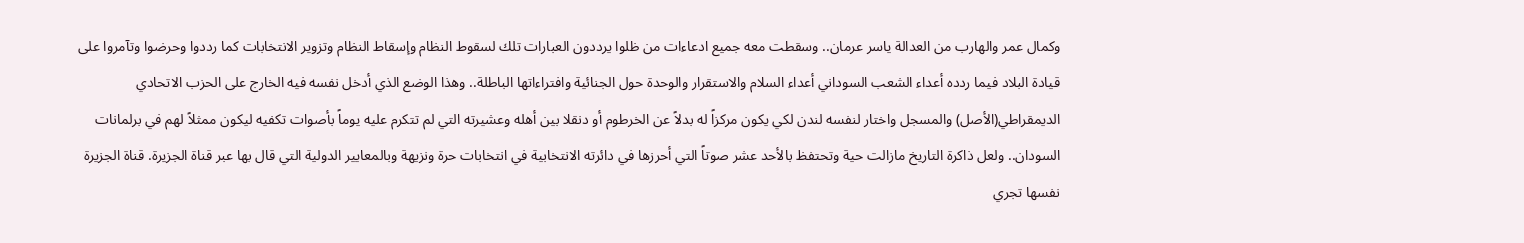وكمال عمر والهارب من العدالة ياسر عرمان.. وسقطت معه جميع ادعاءات من ظلوا يرددون العبارات تلك لسقوط النظام وإسقاط النظام وتزوير الانتخابات كما رددوا وحرضوا وتآمروا على قيادة البلاد فيما ردده أعداء الشعب السوداني أعداء السلام والاستقرار والوحدة حول الجنائية وافتراءاتها الباطلة.. وهذا الوضع الذي أدخل نفسه فيه الخارج على الحزب الاتحادي الديمقراطي(الأصل) والمسجل واختار لنفسه لندن لكي يكون مركزاً له بدلاً عن الخرطوم أو دنقلا بين أهله وعشيرته التي لم تتكرم عليه يوماً بأصوات تكفيه ليكون ممثلاً لهم في برلمانات السودان.. ولعل ذاكرة التاريخ مازالت حية وتحتفظ بالأحد عشر صوتاً التي أحرزها في دائرته الانتخابية في انتخابات حرة ونزيهة وبالمعايير الدولية التي قال بها عبر قناة الجزيرة. قناة الجزيرة نفسها تجري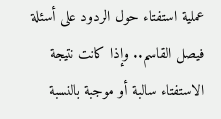عملية استفتاء حول الردود على أسئلة فيصل القاسم.. وإذا كانت نتيجة الاستفتاء سالبة أو موجبة بالنسبة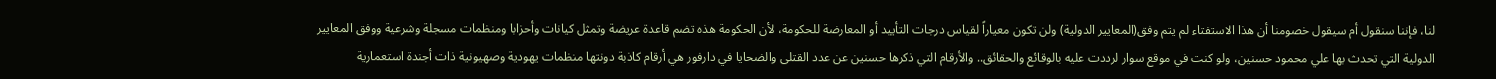لنا، فإننا سنقول أم سيقول خصومنا أن هذا الاستفتاء لم يتم وفق(المعايير الدولية) ولن تكون معياراً لقياس درجات التأييد أو المعارضة للحكومة، لأن الحكومة هذه تضم قاعدة عريضة وتمثل كيانات وأحزابا ومنظمات مسجلة وشرعية ووفق المعايير الدولية التي تحدث بها علي محمود حسنين، ولو كنت في موقع سوار لرددت عليه بالوقائع والحقائق.. والأرقام التي ذكرها حسنين عن عدد القتلى والضحايا في دارفور هي أرقام كاذبة دونتها منظمات يهودية وصهيونية ذات أجندة استعمارية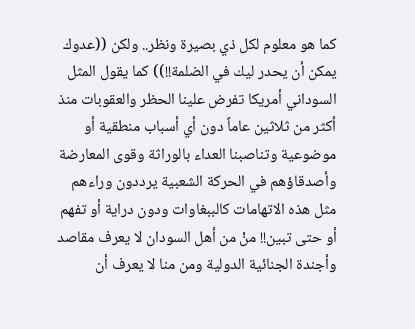كما هو معلوم لكل ذي بصيرة ونظر.. ولكن ((عدوك يمكن أن يحدر ليك في الضلمة!!)) كما يقول المثل السوداني أمريكا تفرض علينا الحظر والعقوبات منذ أكثر من ثلاثين عاماً دون أي أسباب منطقية أو موضوعية وتناصبنا العداء بالوراثة وقوى المعارضة وأصدقاؤهم في الحركة الشعبية يرددون وراءهم مثل هذه الاتهامات كالببغاوات ودون دراية أو تفهم أو حتى تبين!! منْ من أهل السودان لا يعرف مقاصد وأجندة الجنائية الدولية ومن منا لا يعرف أن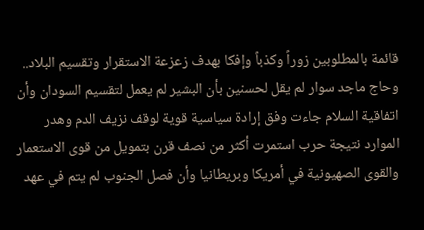قائمة بالمطلوبين زوراً وكذباً وإفكا بهدف زعزعة الاستقرار وتقسيم البلاد.. وحاج ماجد سوار لم يقل لحسنين بأن البشير لم يعمل لتقسيم السودان وأن اتفاقية السلام جاءت وفق إرادة سياسية قوية لوقف نزيف الدم وهدر الموارد نتيجة حرب استمرت أكثر من نصف قرن بتمويل من قوى الاستعمار والقوى الصهيونية في أمريكا وبريطانيا وأن فصل الجنوب لم يتم في عهد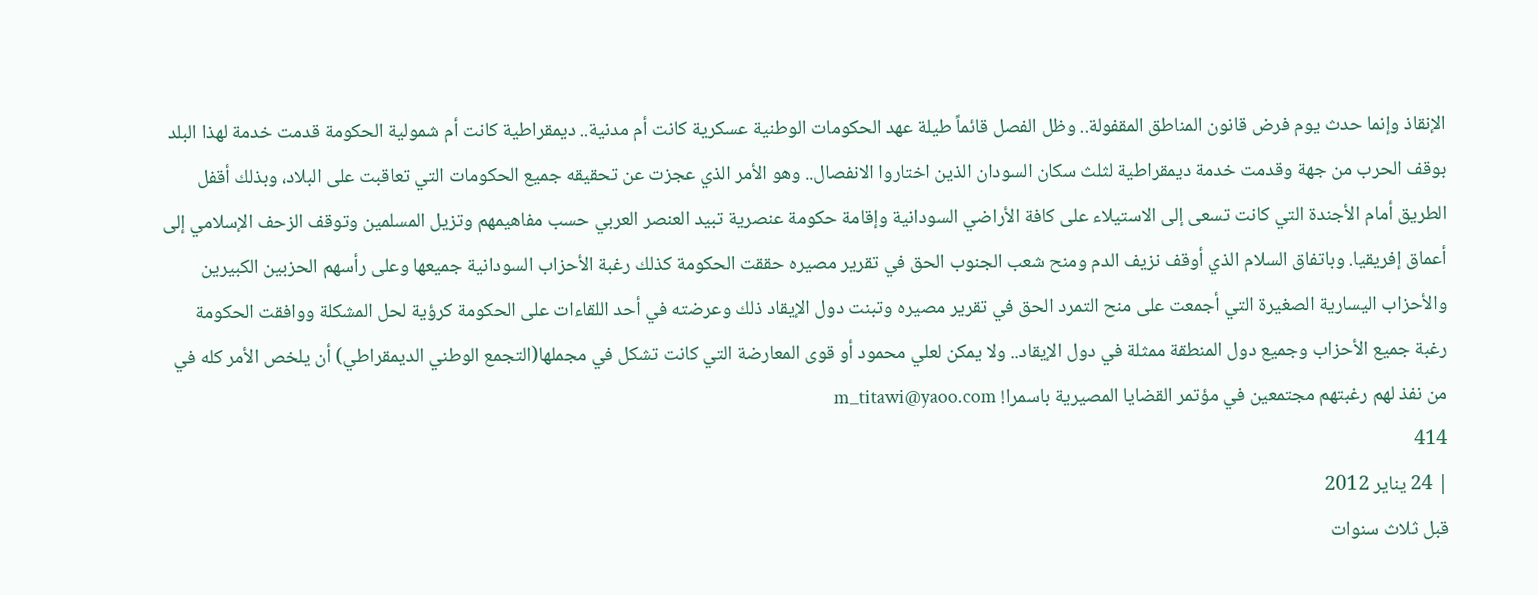الإنقاذ وإنما حدث يوم فرض قانون المناطق المقفولة.. وظل الفصل قائماً طيلة عهد الحكومات الوطنية عسكرية كانت أم مدنية.. ديمقراطية كانت أم شمولية الحكومة قدمت خدمة لهذا البلد بوقف الحرب من جهة وقدمت خدمة ديمقراطية لثلث سكان السودان الذين اختاروا الانفصال.. وهو الأمر الذي عجزت عن تحقيقه جميع الحكومات التي تعاقبت على البلاد، وبذلك أقفل الطريق أمام الأجندة التي كانت تسعى إلى الاستيلاء على كافة الأراضي السودانية وإقامة حكومة عنصرية تبيد العنصر العربي حسب مفاهيمهم وتزيل المسلمين وتوقف الزحف الإسلامي إلى أعماق إفريقيا. وباتفاق السلام الذي أوقف نزيف الدم ومنح شعب الجنوب الحق في تقرير مصيره حققت الحكومة كذلك رغبة الأحزاب السودانية جميعها وعلى رأسهم الحزبين الكبيرين والأحزاب اليسارية الصغيرة التي أجمعت على منح التمرد الحق في تقرير مصيره وتبنت دول الإيقاد ذلك وعرضته في أحد اللقاءات على الحكومة كرؤية لحل المشكلة ووافقت الحكومة رغبة جميع الأحزاب وجميع دول المنطقة ممثلة في دول الإيقاد.. ولا يمكن لعلي محمود أو قوى المعارضة التي كانت تشكل في مجملها(التجمع الوطني الديمقراطي) أن يلخص الأمر كله في من نفذ لهم رغبتهم مجتمعين في مؤتمر القضايا المصيرية باسمرا! m_titawi@yaoo.com
414
| 24 يناير 2012
قبل ثلاث سنوات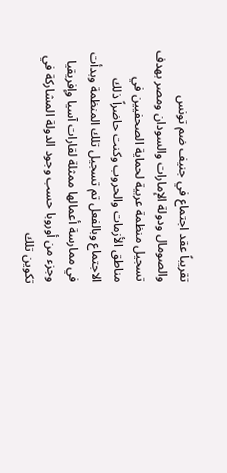تقريباً عقد اجتماع في جنيف ضم تونس والصومال ودولة الإمارات والسودان ومصر بهدف تسجيل منظمة عربية لحماية الصحفيين في مناطق الأزمات والحروب وكنت حاضراً ذلك الاجتماع وبالفعل تم تسجيل تلك المنظمة وبدأت في ممارسة أعمالها ممثلة لقارات آسيا وإفريقيا وجزء من أوروبا حسب وجود الدولة المشاركة في تكوين تلك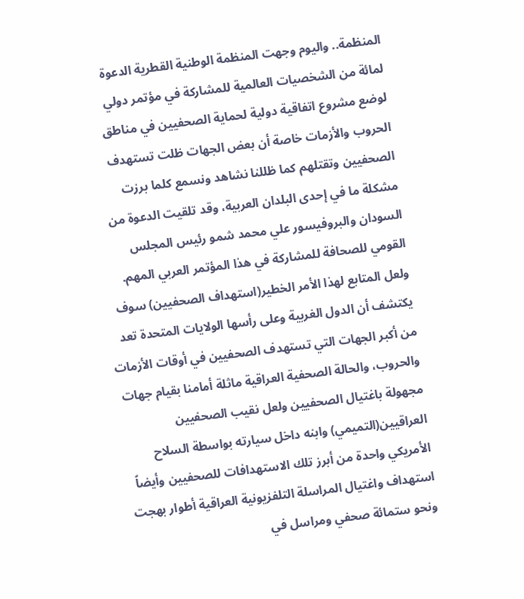المنظمة.. واليوم وجهت المنظمة الوطنية القطرية الدعوة لمائة من الشخصيات العالمية للمشاركة في مؤتمر دولي لوضع مشروع اتفاقية دولية لحماية الصحفيين في مناطق الحروب والأزمات خاصة أن بعض الجهات ظلت تستهدف الصحفيين وتقتلهم كما ظللنا نشاهد ونسمع كلما برزت مشكلة ما في إحدى البلدان العربية، وقد تلقيت الدعوة من السودان والبروفيسور علي محمد شمو رئيس المجلس القومي للصحافة للمشاركة في هذا المؤتمر العربي المهم. ولعل المتابع لهذا الأمر الخطير(استهداف الصحفيين) سوف يكتشف أن الدول الغربية وعلى رأسها الولايات المتحدة تعد من أكبر الجهات التي تستهدف الصحفيين في أوقات الأزمات والحروب، والحالة الصحفية العراقية ماثلة أمامنا بقيام جهات مجهولة باغتيال الصحفيين ولعل نقيب الصحفيين العراقيين(التميمي) وابنه داخل سيارته بواسطة السلاح الأمريكي واحدة من أبرز تلك الاستهدافات للصحفيين وأيضاً استهداف واغتيال المراسلة التلفزيونية العراقية أطوار بهجت ونحو ستمائة صحفي ومراسل في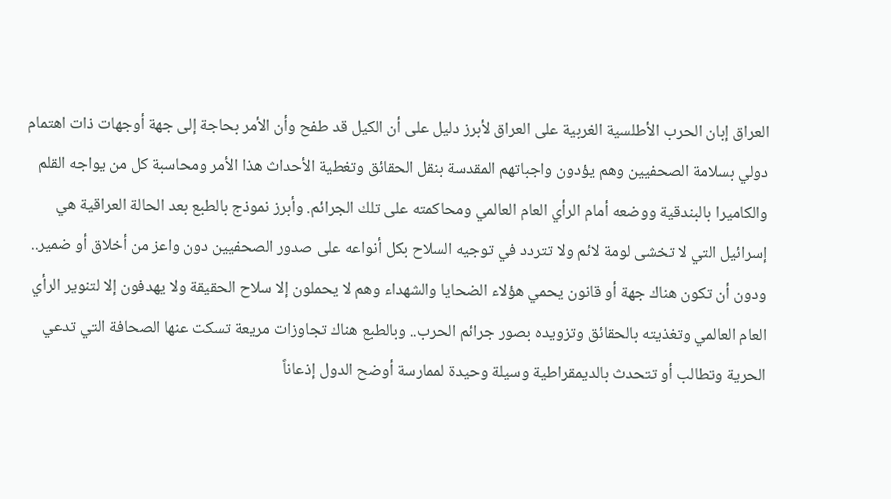العراق إبان الحرب الأطلسية الغربية على العراق لأبرز دليل على أن الكيل قد طفح وأن الأمر بحاجة إلى جهة أوجهات ذات اهتمام دولي بسلامة الصحفيين وهم يؤدون واجباتهم المقدسة بنقل الحقائق وتغطية الأحداث هذا الأمر ومحاسبة كل من يواجه القلم والكاميرا بالبندقية ووضعه أمام الرأي العام العالمي ومحاكمته على تلك الجرائم. وأبرز نموذج بالطبع بعد الحالة العراقية هي إسرائيل التي لا تخشى لومة لائم ولا تتردد في توجيه السلاح بكل أنواعه على صدور الصحفيين دون واعز من أخلاق أو ضمير.. ودون أن تكون هناك جهة أو قانون يحمي هؤلاء الضحايا والشهداء وهم لا يحملون إلا سلاح الحقيقة ولا يهدفون إلا لتنوير الرأي العام العالمي وتغذيته بالحقائق وتزويده بصور جرائم الحرب.. وبالطبع هناك تجاوزات مريعة تسكت عنها الصحافة التي تدعي الحرية وتطالب أو تتحدث بالديمقراطية وسيلة وحيدة لممارسة أوضح الدول إذعاناً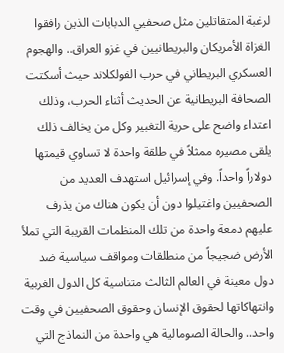لرغبة المتقاتلين مثل صحفيي الدبابات الذين رافقوا الغزاة الأمريكان والبريطانيين في غزو العراق.. والهجوم العسكري البريطاني في حرب الفولكلاند حيث أسكتت الصحافة البريطانية عن الحديث أثناء الحرب، وذلك اعتداء واضح على حرية التغبير وكل من يخالف ذلك يلقى مصيره ممثلاً في طلقة واحدة لا تساوي قيمتها دولاراً واحداً. وفي إسرائيل استهدف العديد من الصحفيين واغتيلوا دون أن يكون هناك من يذرف عليهم دمعة واحدة من تلك المنظمات القريبة التي تملأ الأرض ضجيجاً من منطلقات ومواقف سياسية ضد دول معينة في العالم الثالث متناسية كل الدول الغربية وانتهاكاتها لحقوق الإنسان وحقوق الصحفيين في وقت واحد.. والحالة الصومالية هي واحدة من النماذج التي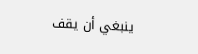ينبغي أن يقف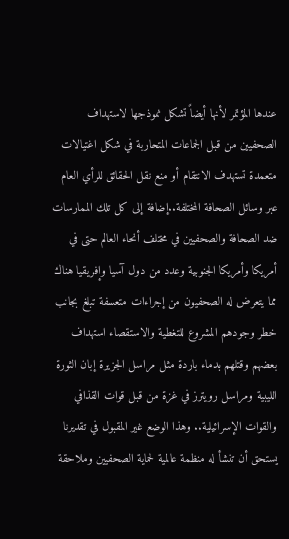عندها المؤتمر لأنها أيضاً تشكل نموذجها لاستهداف الصحفيين من قبل الجماعات المتحاربة في شكل اغتيالات متعمدة تستهدف الانتقام أو منع نقل الحقائق للرأي العام عبر وسائل الصحافة المختلفة..إضافة إلى كل تلك الممارسات ضد الصحافة والصحفيين في مختلف أنحاء العالم حتى في أمريكا وأمريكا الجنوبية وعدد من دول آسيا وإفريقيا هناك مما يتعرض له الصحفيون من إجراءات متعسفة تبلغ بجانب خطر وجودهم المشروع للتغطية والاستقصاء استهداف بعضهم وقتلهم بدماء باردة مثل مراسل الجزيرة إبان الثورة الليبية ومراسل رويترز في غزة من قبل قوات القذافي والقوات الإسرائيلية.. وهذا الوضع غير المقبول في تقديرنا يستحق أن تنشأ له منظمة عالمية لحماية الصحفيين وملاحقة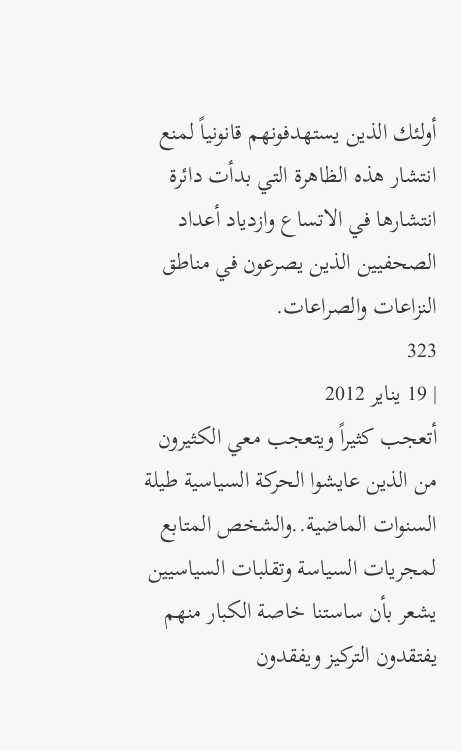أولئك الذين يستهدفونهم قانونياً لمنع انتشار هذه الظاهرة التي بدأت دائرة انتشارها في الاتساع وازدياد أعداد الصحفيين الذين يصرعون في مناطق النزاعات والصراعات.
323
| 19 يناير 2012
أتعجب كثيراً ويتعجب معي الكثيرون من الذين عايشوا الحركة السياسية طيلة السنوات الماضية..والشخص المتابع لمجريات السياسة وتقلبات السياسيين يشعر بأن ساستنا خاصة الكبار منهم يفتقدون التركيز ويفقدون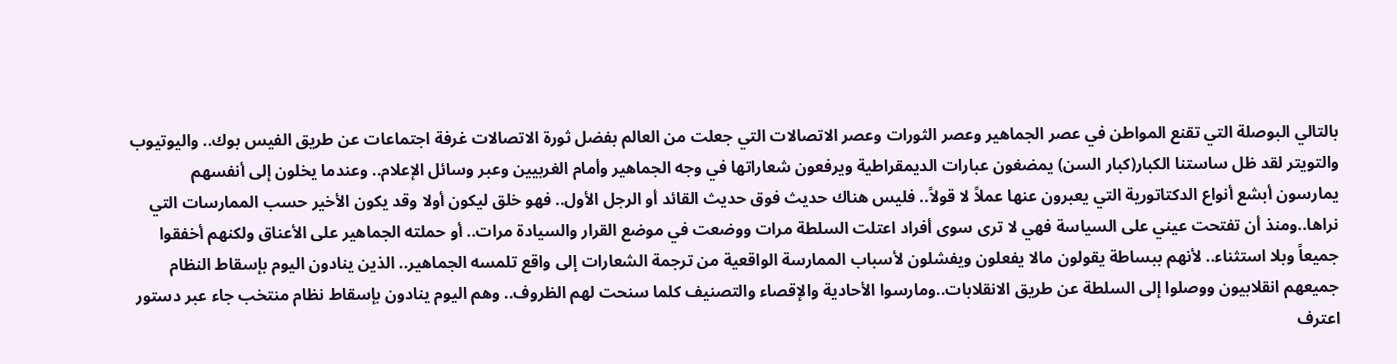بالتالي البوصلة التي تقنع المواطن في عصر الجماهير وعصر الثورات وعصر الاتصالات التي جعلت من العالم بفضل ثورة الاتصالات غرفة اجتماعات عن طريق الفيس بوك.. واليوتيوب والتويتر لقد ظل ساستنا الكبار(كبار السن) يمضغون عبارات الديمقراطية ويرفعون شعاراتها في وجه الجماهير وأمام الغربيين وعبر وسائل الإعلام.. وعندما يخلون إلى أنفسهم يمارسون أبشع أنواع الدكتاتورية التي يعبرون عنها عملاً لا قولاً.. فليس هناك حديث فوق حديث القائد أو الرجل الأول.. فهو خلق ليكون أولا وقد يكون الأخير حسب الممارسات التي نراها..ومنذ أن تفتحت عيني على السياسة فهي لا ترى سوى أفراد اعتلت السلطة مرات ووضعت في موضع القرار والسيادة مرات.. أو حملته الجماهير على الأعناق ولكنهم أخفقوا جميعاً وبلا استثناء.. لأنهم ببساطة يقولون مالا يفعلون ويفشلون لأسباب الممارسة الواقعية من ترجمة الشعارات إلى واقع تلمسه الجماهير.. الذين ينادون اليوم بإسقاط النظام جميعهم انقلابيون ووصلوا إلى السلطة عن طريق الانقلابات..ومارسوا الأحادية والإقصاء والتصنيف كلما سنحت لهم الظروف.. وهم اليوم ينادون بإسقاط نظام منتخب جاء عبر دستور اعترف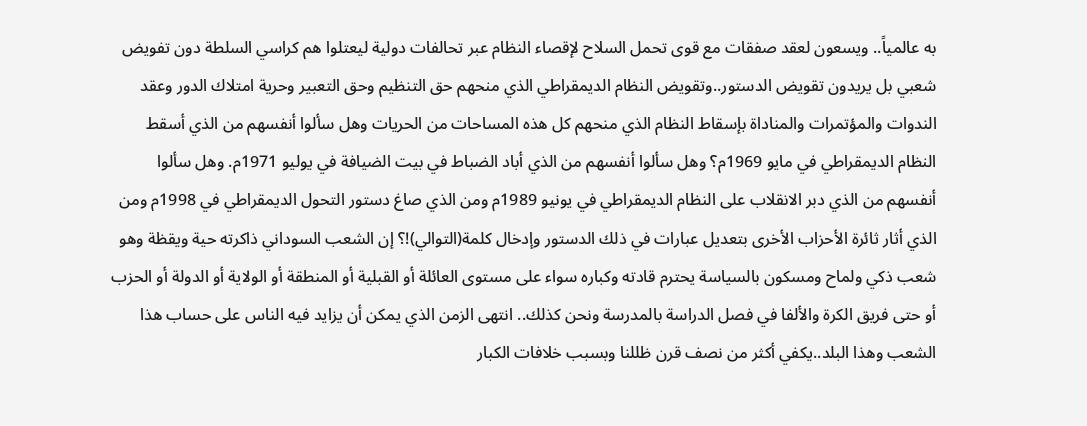به عالمياً.. ويسعون لعقد صفقات مع قوى تحمل السلاح لإقصاء النظام عبر تحالفات دولية ليعتلوا هم كراسي السلطة دون تفويض شعبي بل يريدون تقويض الدستور..وتقويض النظام الديمقراطي الذي منحهم حق التنظيم وحق التعبير وحرية امتلاك الدور وعقد الندوات والمؤتمرات والمناداة بإسقاط النظام الذي منحهم كل هذه المساحات من الحريات وهل سألوا أنفسهم من الذي أسقط النظام الديمقراطي في مايو 1969م؟ وهل سألوا أنفسهم من الذي أباد الضباط في بيت الضيافة في يوليو 1971م. وهل سألوا أنفسهم من الذي دبر الانقلاب على النظام الديمقراطي في يونيو 1989م ومن الذي صاغ دستور التحول الديمقراطي في 1998م ومن الذي أثار ثائرة الأحزاب الأخرى بتعديل عبارات في ذلك الدستور وإدخال كلمة(التوالي)!؟ إن الشعب السوداني ذاكرته حية ويقظة وهو شعب ذكي ولماح ومسكون بالسياسة يحترم قادته وكباره سواء على مستوى العائلة أو القبلية أو المنطقة أو الولاية أو الدولة أو الحزب أو حتى فريق الكرة والألفا في فصل الدراسة بالمدرسة ونحن كذلك.. انتهى الزمن الذي يمكن أن يزايد فيه الناس على حساب هذا الشعب وهذا البلد..يكفي أكثر من نصف قرن ظللنا وبسبب خلافات الكبار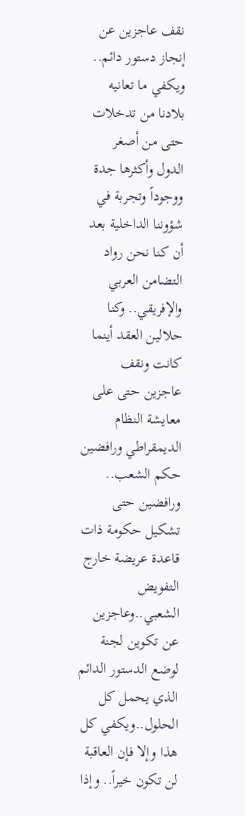نقف عاجزين عن إنجاز دستور دائم.. ويكفي ما تعانيه بلادنا من تدخلات حتى من أصغر الدول وأكثرها جدة ووجوداً وتجربة في شؤوننا الداخلية بعد أن كنا نحن رواد التضامن العربي والإفريقي.. وكنا حلالين العقد أينما كانت ونقف عاجزين حتى على معايشة النظام الديمقراطي ورافضين حكم الشعب.. ورافضين حتى تشكيل حكومة ذات قاعدة عريضة خارج التفويض الشعبي..وعاجزين عن تكوين لجنة لوضع الدستور الدائم الذي يحمل كل الحلول..ويكفي كل هذا وإلا فإن العاقبة لن تكون خيراً.. وإذا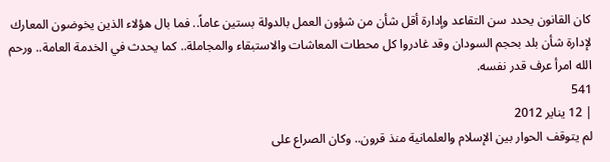كان القانون يحدد سن التقاعد وإدارة أقل شأن من شؤون العمل بالدولة بستين عاماً.. فما بال هؤلاء الذين يخوضون المعارك لإدارة شأن بلد بحجم السودان وقد غادروا كل محطات المعاشات والاستبقاء والمجاملة.. كما يحدث في الخدمة العامة.. ورحم الله امرأ عرف قدر نفسه.
541
| 12 يناير 2012
لم يتوقف الحوار بين الإسلام والعلمانية منذ قرون.. وكان الصراع على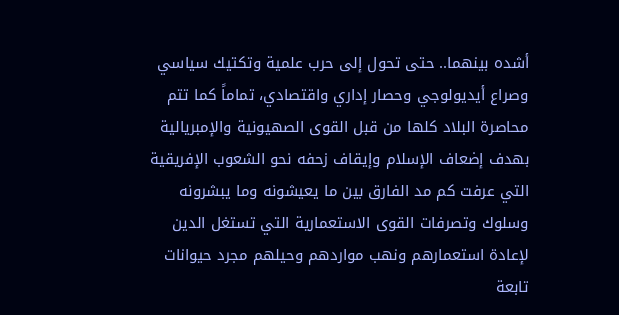أشده بينهما.. حتى تحول إلى حرب علمية وتكتيك سياسي وصراع أيديولوجي وحصار إداري واقتصادي، تماماً كما تتم محاصرة البلاد كلها من قبل القوى الصهيونية والإمبريالية بهدف إضعاف الإسلام وإيقاف زحفه نحو الشعوب الإفريقية التي عرفت كم مد الفارق بين ما يعيشونه وما يبشرونه وسلوك وتصرفات القوى الاستعمارية التي تستغل الدين لإعادة استعمارهم ونهب مواردهم وحيلهم مجرد حيوانات تابعة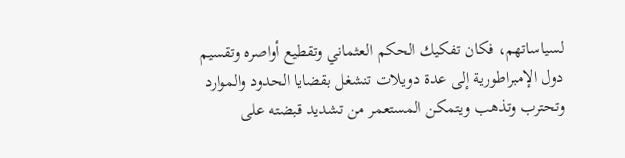لسياساتهم، فكان تفكيك الحكم العثماني وتقطيع أواصره وتقسيم دول الإمبراطورية إلى عدة دويلات تنشغل بقضايا الحدود والموارد وتحترب وتذهب ويتمكن المستعمر من تشديد قبضته على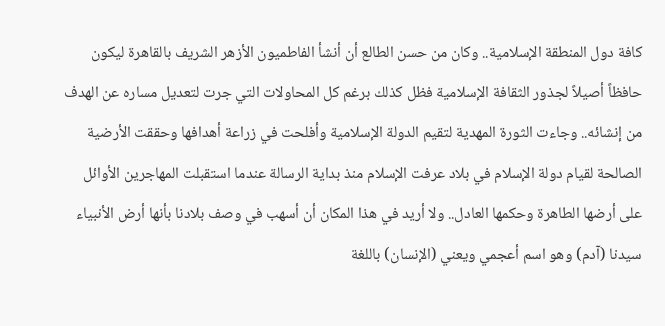كافة دول المنطقة الإسلامية.. وكان من حسن الطالع أن أنشأ الفاطميون الأزهر الشريف بالقاهرة ليكون حافظاً أصيلاً لجذور الثقافة الإسلامية فظل كذلك برغم كل المحاولات التي جرت لتعديل مساره عن الهدف من إنشائه.. وجاءت الثورة المهدية لتقيم الدولة الإسلامية وأفلحت في زراعة أهدافها وحققت الأرضية الصالحة لقيام دولة الإسلام في بلاد عرفت الإسلام منذ بداية الرسالة عندما استقبلت المهاجرين الأوائل على أرضها الطاهرة وحكمها العادل.. ولا أريد في هذا المكان أن أسهب في وصف بلادنا بأنها أرض الأنبياء سيدنا (آدم) وهو اسم أعجمي ويعني (الإنسان) باللغة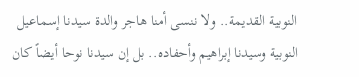النوبية القديمة.. ولا ننسى أمنا هاجر والدة سيدنا إسماعيل النوبية وسيدنا إبراهيم وأحفاده.. بل إن سيدنا نوحا أيضاً كان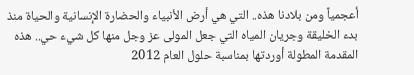أعجمياً ومن بلادنا هذه.. التي هي أرض الأنبياء والحضارة الإنسانية والحياة منذ بدء الخليقة وجريان المياه التي جعل المولى عز وجل منها كل شيء حي.. هذه المقدمة المطولة أوردتها بمناسبة حلول العام 2012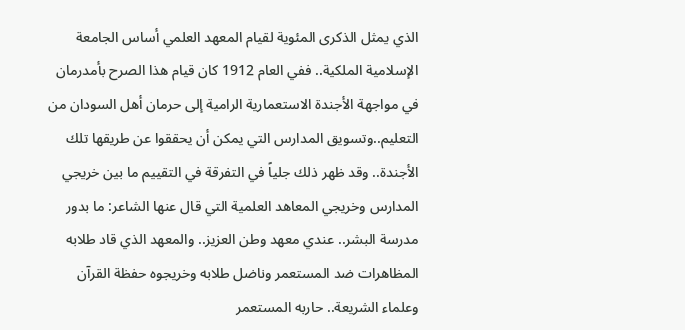الذي يمثل الذكرى المئوية لقيام المعهد العلمي أساس الجامعة الإسلامية الملكية.. ففي العام 1912 كان قيام هذا الصرح بأمدرمان في مواجهة الأجندة الاستعمارية الرامية إلى حرمان أهل السودان من التعليم..وتسويق المدارس التي يمكن أن يحققوا عن طريقها تلك الأجندة.. وقد ظهر ذلك جلياً في التفرقة في التقييم ما بين خريجي المدارس وخريجي المعاهد العلمية التي قال عنها الشاعر: ما بدور مدرسة البشر.. عندي معهد وطن العزيز.. والمعهد الذي قاد طلابه المظاهرات ضد المستعمر وناضل طلابه وخريجوه حفظة القرآن وعلماء الشريعة.. حاربه المستعمر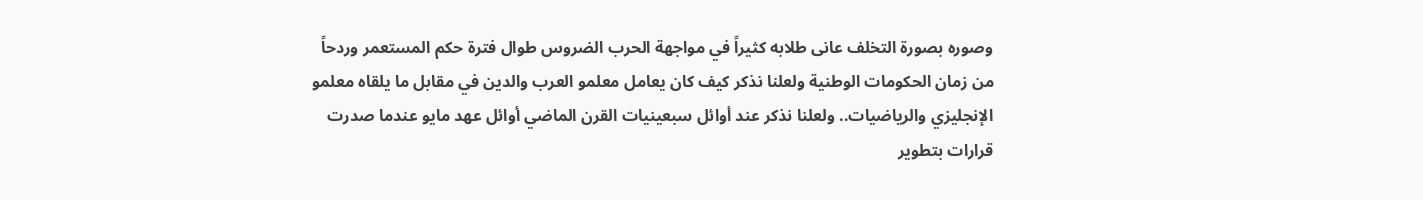وصوره بصورة التخلف عانى طلابه كثيراً في مواجهة الحرب الضروس طوال فترة حكم المستعمر وردحاً من زمان الحكومات الوطنية ولعلنا نذكر كيف كان يعامل معلمو العرب والدين في مقابل ما يلقاه معلمو الإنجليزي والرياضيات.. ولعلنا نذكر عند أوائل سبعينيات القرن الماضي أوائل عهد مايو عندما صدرت قرارات بتطوير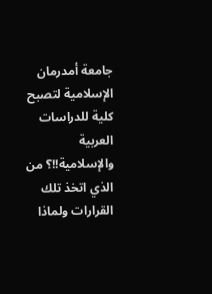جامعة أمدرمان الإسلامية لتصبح كلية للدراسات العربية والإسلامية!!؟ من الذي اتخذ تلك القرارات ولماذا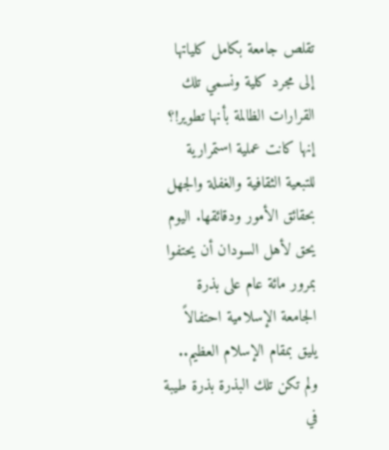تقلص جامعة بكامل كلياتها إلى مجرد كلية ونسمي تلك القرارات الظالمة بأنها تطوير!؟ إنها كانت عملية استمرارية للتبعية الثقافية والغفلة والجهل بحقائق الأمور ودقائقها. اليوم يحق لأهل السودان أن يحتفوا بمرور مائة عام على بذرة الجامعة الإسلامية احتفالاً يليق بمقام الإسلام العظيم.. ولم تكن تلك البذرة بذرة طيبة في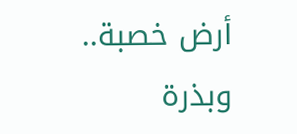أرض خصبة.. وبذرة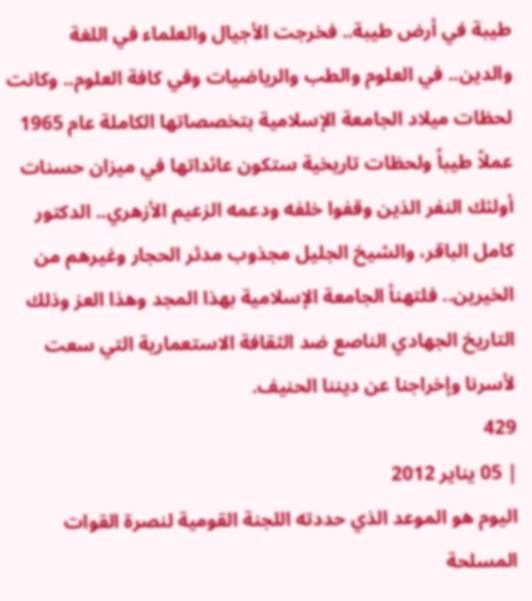طيبة في أرض طيبة.. فخرجت الأجيال والعلماء في اللغة والدين.. في العلوم والطب والرياضيات وفي كافة العلوم.. وكانت لحظات ميلاد الجامعة الإسلامية بتخصصاتها الكاملة عام 1965 عملاً طيباً ولحظات تاريخية ستكون عائداتها في ميزان حسنات أولئك النفر الذين وقفوا خلفه ودعمه الزعيم الأزهري.. الدكتور كامل الباقر، والشيخ الجليل مجذوب مدثر الحجار وغيرهم من الخيرين.. فلتهنأ الجامعة الإسلامية بهذا المجد وهذا العز وذلك التاريخ الجهادي الناصع ضد الثقافة الاستعمارية التي سعت لأسرنا وإخراجنا عن ديننا الحنيف.
429
| 05 يناير 2012
اليوم هو الموعد الذي حددته اللجنة القومية لنصرة القوات المسلحة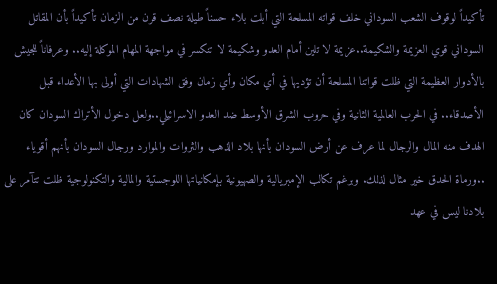تأكيداً لوقوف الشعب السوداني خلف قواته المسلحة التي أبلت بلاء حسناً طيلة نصف قرن من الزمان تأكيداً بأن المقاتل السوداني قوي العزيمة والشكيمة..عزيمة لا تلين أمام العدو وشكيمة لا تنكسر في مواجهة المهام الموكلة إليه.. وعرفاناً للجيش بالأدوار العظيمة التي ظلت قواتنا المسلحة أن تؤديها في أي مكان وأي زمان وفق الشهادات التي أولى بها الأعداء قبل الأصدقاء.. في الحرب العالمية الثانية وفي حروب الشرق الأوسط ضد العدو الاسرائيلي..ولعل دخول الأتراك السودان كان الهدف منه المال والرجال لما عرف عن أرض السودان بأنها بلاد الذهب والثروات والموارد ورجال السودان بأنهم أقوياء ..ورماة الحدق خير مثال لذلك. وبرغم تكالب الإمبريالية والصهيونية بإمكانياتها اللوجستية والمالية والتكنولوجية ظلت تتآمر على بلادنا ليس في عهد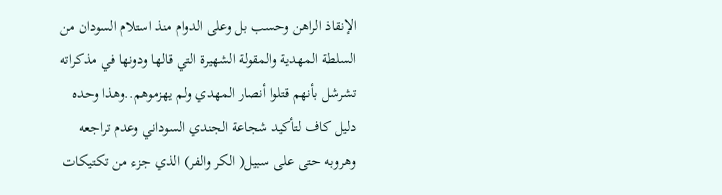الإنقاذ الراهن وحسب بل وعلى الدوام منذ استلام السودان من السلطة المهدية والمقولة الشهيرة التي قالها ودونها في مذكراته تشرشل بأنهم قتلوا أنصار المهدي ولم يهزموهم..وهذا وحده دليل كاف لتأكيد شجاعة الجندي السوداني وعدم تراجعه وهروبه حتى على سبيل( الكر والفر) الذي جزء من تكتيكات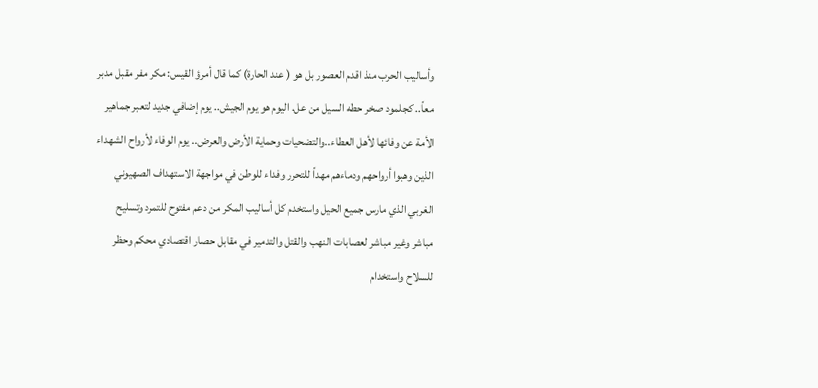وأساليب الحرب منذ اقدم العصور بل هو ( عند الحارة) كما قال أمرؤ القيس: مكر مفر مقبل مدبر معاً.. كجلمود صخر حطه السيل من عل. اليوم هو يوم الجيش.. يوم إضافي جديد لتعبر جماهير الأمة عن وفائها لأهل العطاء..والتضحيات وحماية الأرض والعرض.. يوم الوفاء لأرواح الشهداء الذين وهبوا أرواحهم ودماءهم مهداً للتحرر وفداء للوطن في مواجهة الاستهداف الصهيوني الغربي الذي مارس جميع الحيل واستخدم كل أساليب المكر من دعم مفتوح للتمرد وتسليح مباشر وغير مباشر لعصابات النهب والقتل والتدمير في مقابل حصار اقتصادي محكم وحظر للسلاح واستخدام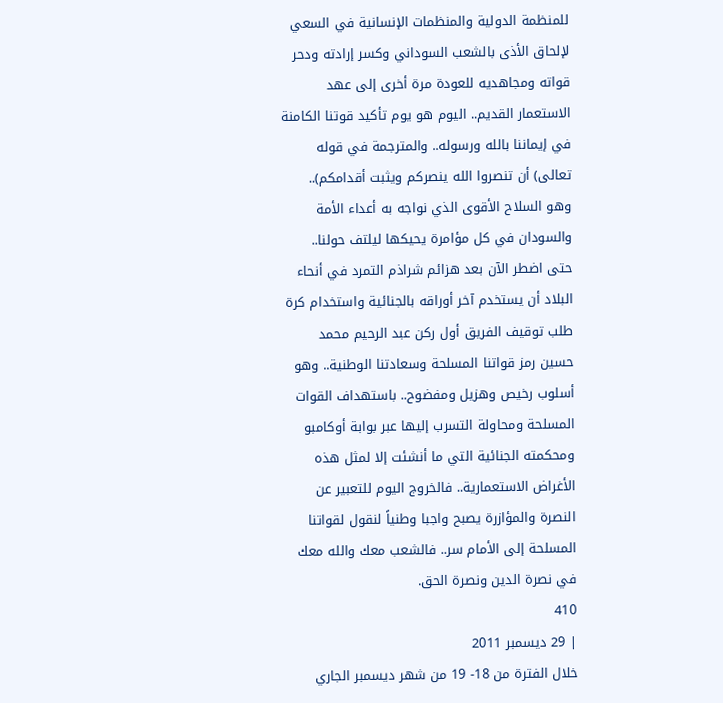للمنظمة الدولية والمنظمات الإنسانية في السعي لإلحاق الأذى بالشعب السوداني وكسر إرادته ودحر قواته ومجاهديه للعودة مرة أخرى إلى عهد الاستعمار القديم.. اليوم هو يوم تأكيد قوتنا الكامنة في إيماننا بالله ورسوله.. والمترجمة في قوله تعالى) أن تنصروا الله ينصركم ويثبت أقدامكم).. وهو السلاح الأقوى الذي نواجه به أعداء الأمة والسودان في كل مؤامرة يحيكها ليلتف حولنا.. حتى اضطر الآن بعد هزائم شراذم التمرد في أنحاء البلاد أن يستخدم آخر أوراقه بالجنائية واستخدام كرة طلب توقيف الفريق أول ركن عبد الرحيم محمد حسين رمز قواتنا المسلحة وسعادتنا الوطنية.. وهو أسلوب رخيص وهزيل ومفضوح.. باستهداف القوات المسلحة ومحاولة التسرب إليها عبر بوابة أوكامبو ومحكمته الجنائية التي ما أنشئت إلا لمثل هذه الأغراض الاستعمارية.. فالخروج اليوم للتعبير عن النصرة والمؤازرة يصبح واجبا وطنياً لنقول لقواتنا المسلحة إلى الأمام سر.. فالشعب معك والله معك في نصرة الدين ونصرة الحق.
410
| 29 ديسمبر 2011
خلال الفترة من 18- 19 من شهر ديسمبر الجاري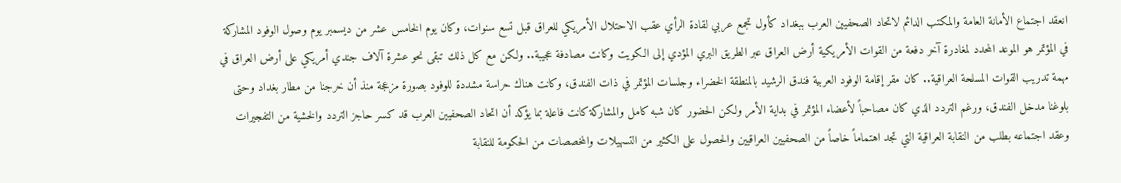انعقد اجتماع الأمانة العامة والمكتب الدائم لاتحاد الصحفيين العرب ببغداد كأول تجمع عربي لقادة الرأي عقب الاحتلال الأمريكي للعراق قبل تسع سنوات، وكان يوم الخامس عشر من ديسمبر يوم وصول الوفود المشاركة في المؤتمر هو الموعد المحدد لمغادرة آخر دفعة من القوات الأمريكية أرض العراق عبر الطريق البري المؤدي إلى الكويت وكانت مصادفة عجيبة.. ولكن مع كل ذلك تبقى نحو عشرة آلاف جندي أمريكي على أرض العراق في مهمة تدريب القوات المسلحة العراقية.. كان مقر إقامة الوفود العربية فندق الرشيد بالمنطقة الخضراء وجلسات المؤتمر في ذات الفندق، وكانت هناك حراسة مشددة للوفود بصورة مزعجة منذ أن خرجنا من مطار بغداد وحتى بلوغنا مدخل الفندق، ورغم التردد الذي كان مصاحباً لأعضاء المؤتمر في بداية الأمر ولكن الحضور كان شبه كامل والمشاركة كانت فاعلة بما يؤكد أن اتحاد الصحفيين العرب قد كسر حاجز التردد والخشية من التفجيرات وعقد اجتماعه بطلب من النقابة العراقية التي تجد اهتماماً خاصاً من الصحفيين العراقيين والحصول على الكثير من التسهيلات والمخصصات من الحكومة للنقابة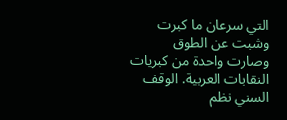التي سرعان ما كبرت وشبت عن الطوق وصارت واحدة من كبريات النقابات العربية. الوقف السني نظم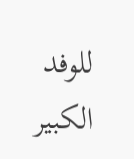للوفد الكبير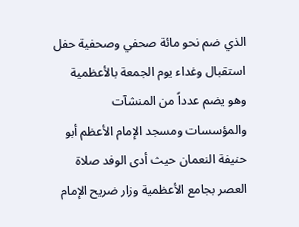الذي ضم نحو مائة صحفي وصحفية حفل استقبال وغداء يوم الجمعة بالأعظمية وهو يضم عدداً من المنشآت والمؤسسات ومسجد الإمام الأعظم أبو حنيفة النعمان حيث أدى الوفد صلاة العصر بجامع الأعظمية وزار ضريح الإمام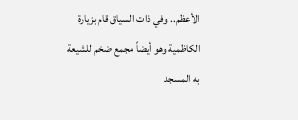الأعظم.. وفي ذات السياق قام بزيارة الكاظمية وهو أيضاً مجمع ضخم للشيعة به المسجد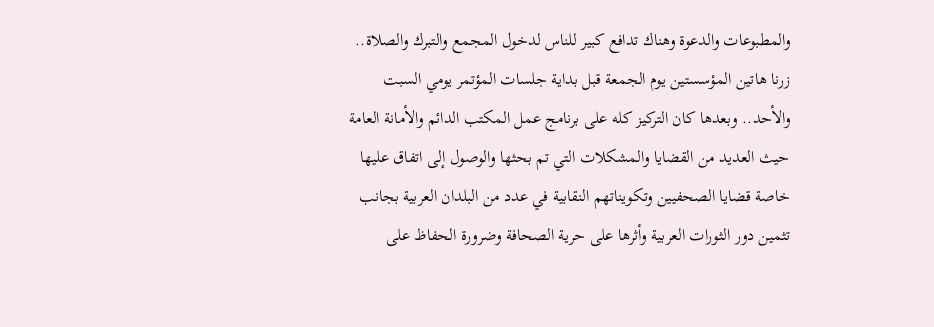والمطبوعات والدعوة وهناك تدافع كبير للناس لدخول المجمع والتبرك والصلاة.. زرنا هاتين المؤسستين يوم الجمعة قبل بداية جلسات المؤتمر يومي السبت والأحد.. وبعدها كان التركيز كله على برنامج عمل المكتب الدائم والأمانة العامة حيث العديد من القضايا والمشكلات التي تم بحثها والوصول إلى اتفاق عليها خاصة قضايا الصحفيين وتكويناتهم النقابية في عدد من البلدان العربية بجانب تثمين دور الثورات العربية وأثرها على حرية الصحافة وضرورة الحفاظ على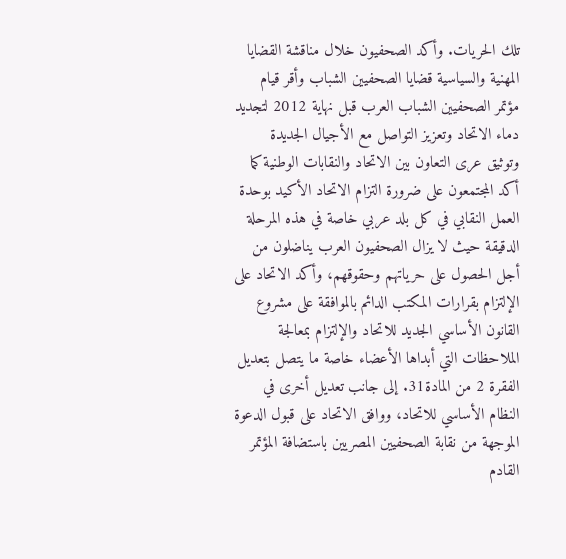تلك الحريات. وأكد الصحفيون خلال مناقشة القضايا المهنية والسياسية قضايا الصحفيين الشباب وأقر قيام مؤتمر الصحفيين الشباب العرب قبل نهاية 2012 لتجديد دماء الاتحاد وتعزيز التواصل مع الأجيال الجديدة وتوثيق عرى التعاون بين الاتحاد والنقابات الوطنية كما أكد المجتمعون على ضرورة التزام الاتحاد الأكيد بوحدة العمل النقابي في كل بلد عربي خاصة في هذه المرحلة الدقيقة حيث لا يزال الصحفيون العرب يناضلون من أجل الحصول على حرياتهم وحقوقهم، وأكد الاتحاد على الإلتزام بقرارات المكتب الدائم بالموافقة على مشروع القانون الأساسي الجديد للاتحاد والإلتزام بمعالجة الملاحظات التي أبداها الأعضاء خاصة ما يتصل بتعديل الفقرة 2 من المادة31. إلى جانب تعديل أخرى في النظام الأساسي للاتحاد، ووافق الاتحاد على قبول الدعوة الموجهة من نقابة الصحفيين المصريين باستضافة المؤتمر القادم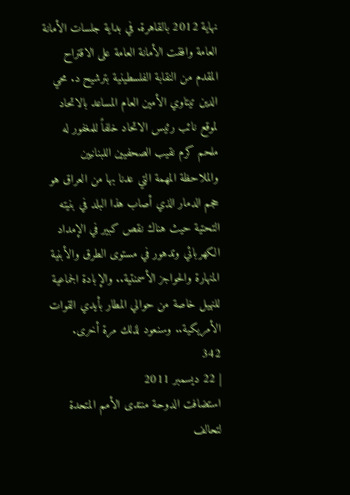نهاية 2012 بالقاهرة. في بداية جلسات الأمانة العامة وافقت الأمانة العامة على الاقتراح المقدم من النقابة الفلسطينية بترشيح د. محي الدين تيتاوي الأمين العام المساعد بالاتحاد لموقع نائب رئيس الاتحاد خلفاً للمغفور له ملحم كرم نقيب الصحفيين اللبنانيين والملاحظة المهمة التي عدنا بها من العراق هو حجم الدمار الذي أصاب هذا البلد في بنيته التحتية حيث هناك نقص كبير في الإمداد الكهربائي وتدهور في مستوى الطرق والأبنية المنهارة والحواجز الأسمنتية.. والإبادة الجماعية للنهيل خاصة من حوالي المطار بأيدي القوات الأمريكية.. وسنعود لذلك مرة أخرى.
342
| 22 ديسمبر 2011
استضافت الدوحة منتدى الأمم المتحدة لتحالف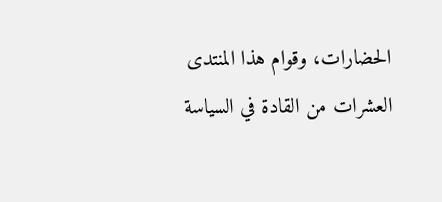الحضارات، وقوام هذا المنتدى العشرات من القادة في السياسة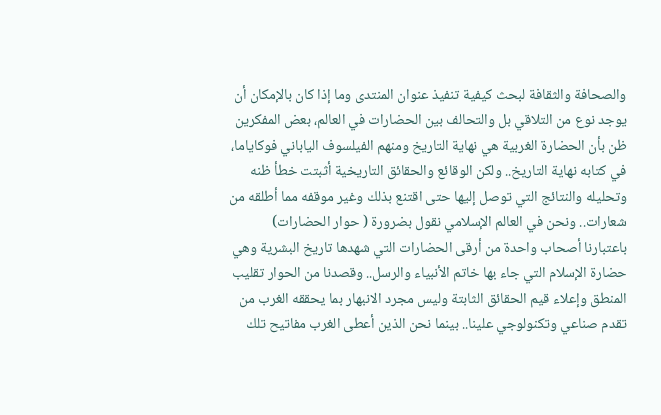والصحافة والثقافة لبحث كيفية تنفيذ عنوان المنتدى وما إذا كان بالإمكان أن يوجد نوع من التلاقي بل والتحالف بين الحضارات في العالم، بعض المفكرين ظن بأن الحضارة الغربية هي نهاية التاريخ ومنهم الفيلسوف الياباني فوكاياما، في كتابه نهاية التاريخ.. ولكن الوقائع والحقائق التاريخية أثبتت خطأ ظنه وتحليله والنتائج التي توصل إليها حتى اقتنع بذلك وغير موقفه مما أطلقه من شعارات.. ونحن في العالم الإسلامي نقول بضرورة ( حوار الحضارات) باعتبارنا أصحاب واحدة من أرقى الحضارات التي شهدها تاريخ البشرية وهي حضارة الإسلام التي جاء بها خاتم الأنبياء والرسل.. وقصدنا من الحوار تقليب المنطق وإعلاء قيم الحقائق الثابتة وليس مجرد الانبهار بما يحققه الغرب من تقدم صناعي وتكنولوجي علينا.. بينما نحن الذين أعطى الغرب مفاتيح تلك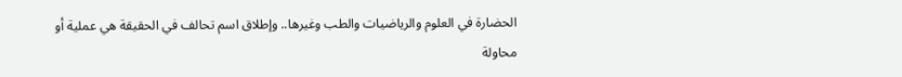الحضارة في العلوم والرياضيات والطب وغيرها.. وإطلاق اسم تحالف في الحقيقة هي عملية أو محاولة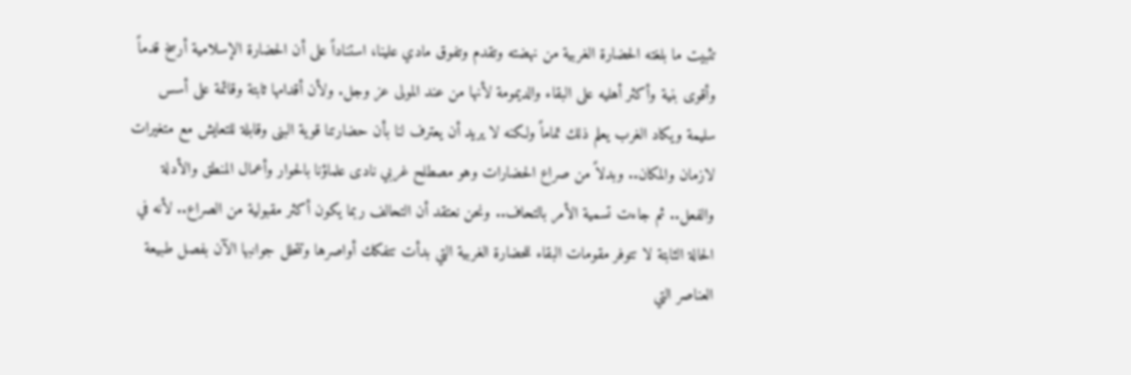تثبيت ما بلغته الحضارة الغربية من نهضته وتقدم وتفوق مادي علينا، استناداً على أن الحضارة الإسلامية أرسخ قدماً وأقوى بنية وأكثر أهليه على البقاء والديمومة لأنها من عند المولى عز وجل. ولأن أقدامها ثابتة وقائمة على أسس سليمة ويكاد الغرب يعلم ذلك تماماً ولكنه لا يريد أن يعترف لنا بأن حضارتنا قوية البنى وقابلة للتعايش مع متغيرات لازمان والمكان.. وبدلاً من صراع الحضارات وهو مصطلح غربي نادى علماؤنا بالحوار وأعمال المنطق والأدلة والفعل.. ثم جاءت تسمية الأمر بالتحاف.. ونحن نعتقد أن التحالف ربما يكون أكثر مقبولية من الصراع.. لأنه في الحالة الثابتة لا تتوفر مقومات البقاء للحضارة الغربية التي بدأت تتفكك أواصرها وتتحلل جوانبها الآن بفصل طبيعة العناصر التي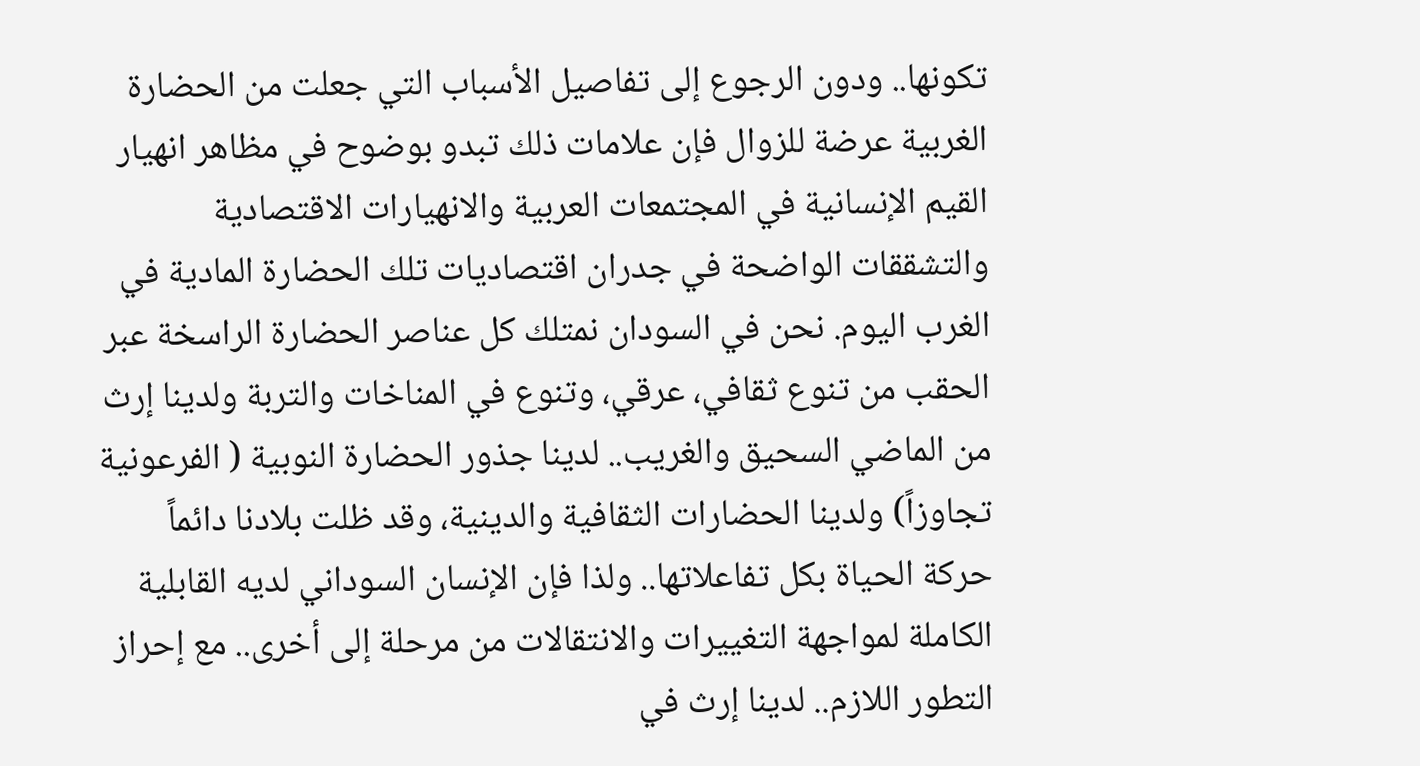تكونها.. ودون الرجوع إلى تفاصيل الأسباب التي جعلت من الحضارة الغربية عرضة للزوال فإن علامات ذلك تبدو بوضوح في مظاهر انهيار القيم الإنسانية في المجتمعات العربية والانهيارات الاقتصادية والتشققات الواضحة في جدران اقتصاديات تلك الحضارة المادية في الغرب اليوم. نحن في السودان نمتلك كل عناصر الحضارة الراسخة عبر الحقب من تنوع ثقافي، عرقي، وتنوع في المناخات والتربة ولدينا إرث من الماضي السحيق والغريب.. لدينا جذور الحضارة النوبية ( الفرعونية تجاوزاً) ولدينا الحضارات الثقافية والدينية، وقد ظلت بلادنا دائماً حركة الحياة بكل تفاعلاتها.. ولذا فإن الإنسان السوداني لديه القابلية الكاملة لمواجهة التغييرات والانتقالات من مرحلة إلى أخرى.. مع إحراز التطور اللازم.. لدينا إرث في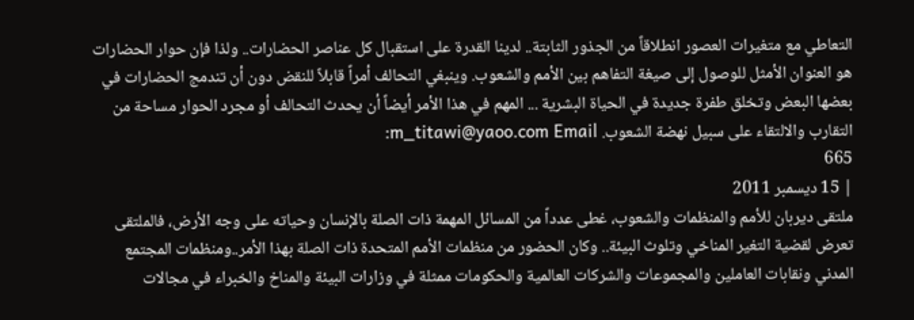التعاطي مع متغيرات العصور انطلاقاً من الجذور الثابتة.. لدينا القدرة على استقبال كل عناصر الحضارات.. ولذا فإن حوار الحضارات هو العنوان الأمثل للوصول إلى صيغة التفاهم بين الأمم والشعوب. وينبغي التحالف أمراً قابلاً للنقض دون أن تندمج الحضارات في بعضها البعض وتخلق طفرة جديدة في الحياة البشرية ... المهم في هذا الأمر أيضاً أن يحدث التحالف أو مجرد الحوار مساحة من التقارب والالتقاء على سبيل نهضة الشعوب. m_titawi@yaoo.com Email:
665
| 15 ديسمبر 2011
ملتقى ديربان للأمم والمنظمات والشعوب، غطى عدداً من المسائل المهمة ذات الصلة بالإنسان وحياته على وجه الأرض، فالملتقى تعرض لقضية التغير المناخي وتلوث البيئة.. وكان الحضور من منظمات الأمم المتحدة ذات الصلة بهذا الأمر..ومنظمات المجتمع المدني ونقابات العاملين والمجموعات والشركات العالمية والحكومات ممثلة في وزارات البيئة والمناخ والخبراء في مجالات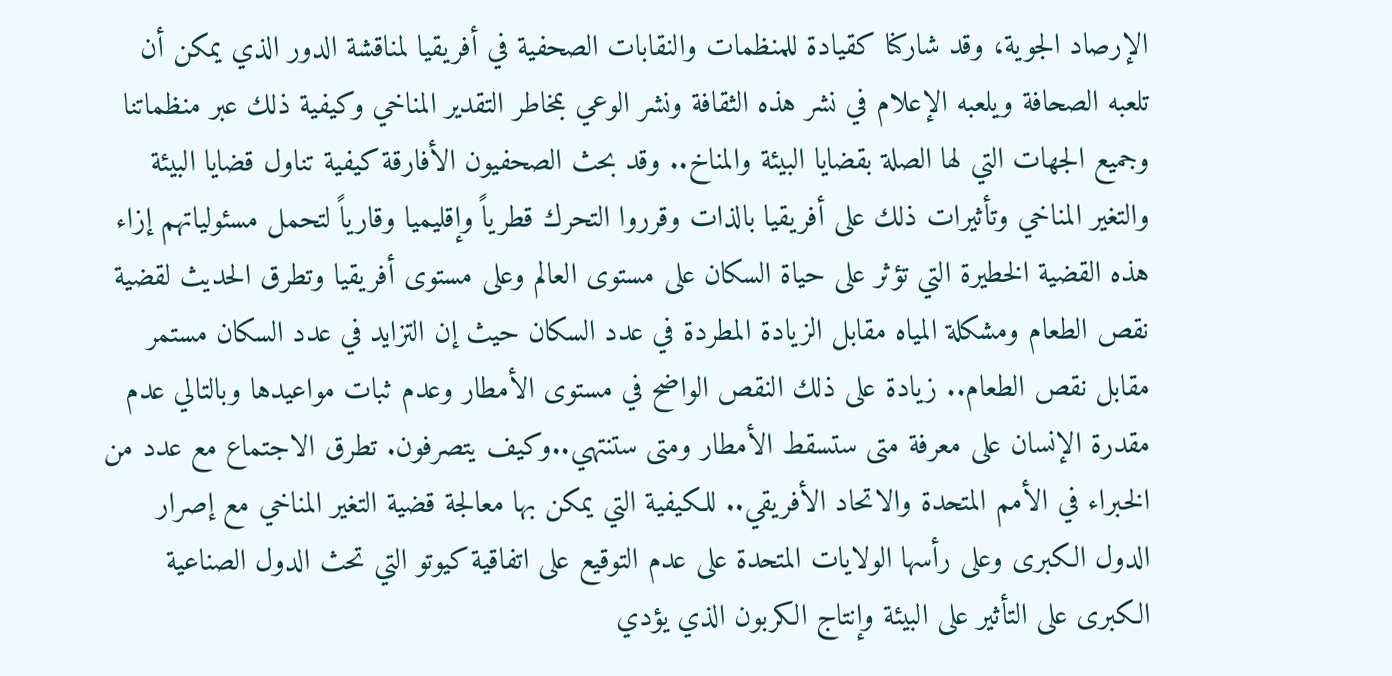الإرصاد الجوية، وقد شاركنا كقيادة للمنظمات والنقابات الصحفية في أفريقيا لمناقشة الدور الذي يمكن أن تلعبه الصحافة ويلعبه الإعلام في نشر هذه الثقافة ونشر الوعي بمخاطر التقدير المناخي وكيفية ذلك عبر منظماتنا وجميع الجهات التي لها الصلة بقضايا البيئة والمناخ.. وقد بحث الصحفيون الأفارقة كيفية تناول قضايا البيئة والتغير المناخي وتأثيرات ذلك على أفريقيا بالذات وقرروا التحرك قطرياً وإقليميا وقارياً لتحمل مسئولياتهم إزاء هذه القضية الخطيرة التي تؤثر على حياة السكان على مستوى العالم وعلى مستوى أفريقيا وتطرق الحديث لقضية نقص الطعام ومشكلة المياه مقابل الزيادة المطردة في عدد السكان حيث إن التزايد في عدد السكان مستمر مقابل نقص الطعام.. زيادة على ذلك النقص الواضح في مستوى الأمطار وعدم ثبات مواعيدها وبالتالي عدم مقدرة الإنسان على معرفة متى ستسقط الأمطار ومتى ستنتهي..وكيف يتصرفون. تطرق الاجتماع مع عدد من الخبراء في الأمم المتحدة والاتحاد الأفريقي.. للكيفية التي يمكن بها معالجة قضية التغير المناخي مع إصرار الدول الكبرى وعلى رأسها الولايات المتحدة على عدم التوقيع على اتفاقية كيوتو التي تحث الدول الصناعية الكبرى على التأثير على البيئة وإنتاج الكربون الذي يؤدي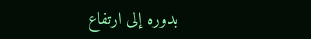بدوره إلى ارتفاع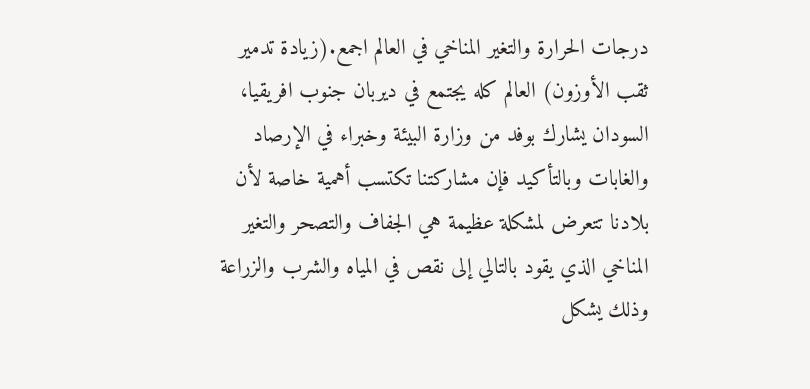درجات الحرارة والتغير المناخي في العالم اجمع.(زيادة تدمير ثقب الأوزون) العالم كله يجتمع في ديربان جنوب افريقيا، السودان يشارك بوفد من وزارة البيئة وخبراء في الإرصاد والغابات وبالتأكيد فإن مشاركتنا تكتسب أهمية خاصة لأن بلادنا تتعرض لمشكلة عظيمة هي الجفاف والتصحر والتغير المناخي الذي يقود بالتالي إلى نقص في المياه والشرب والزراعة وذلك يشكل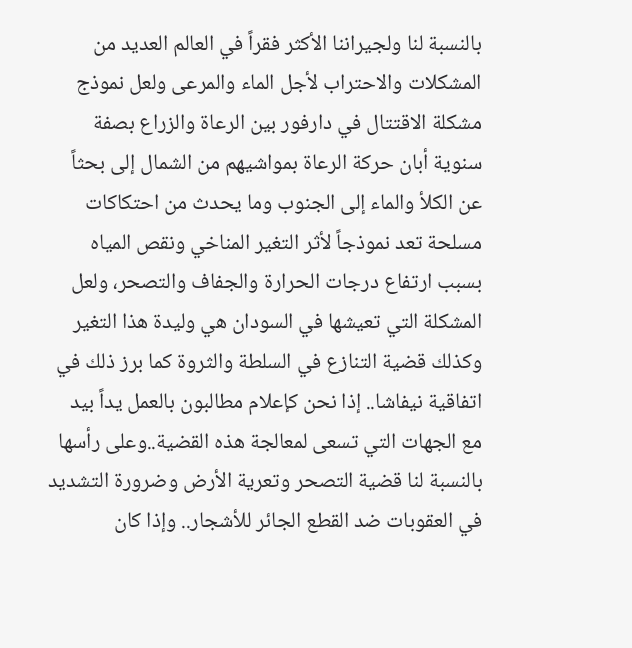بالنسبة لنا ولجيراننا الأكثر فقراً في العالم العديد من المشكلات والاحتراب لأجل الماء والمرعى ولعل نموذج مشكلة الاقتتال في دارفور بين الرعاة والزراع بصفة سنوية أبان حركة الرعاة بمواشيهم من الشمال إلى بحثاً عن الكلأ والماء إلى الجنوب وما يحدث من احتكاكات مسلحة تعد نموذجاً لأثر التغير المناخي ونقص المياه بسبب ارتفاع درجات الحرارة والجفاف والتصحر، ولعل المشكلة التي تعيشها في السودان هي وليدة هذا التغير وكذلك قضية التنازع في السلطة والثروة كما برز ذلك في اتفاقية نيفاشا.. إذا نحن كإعلام مطالبون بالعمل يداً بيد مع الجهات التي تسعى لمعالجة هذه القضية..وعلى رأسها بالنسبة لنا قضية التصحر وتعرية الأرض وضرورة التشديد في العقوبات ضد القطع الجائر للأشجار.. وإذا كان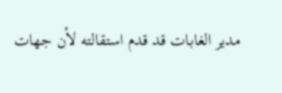مدير الغابات قد قدم استقالته لأن جهات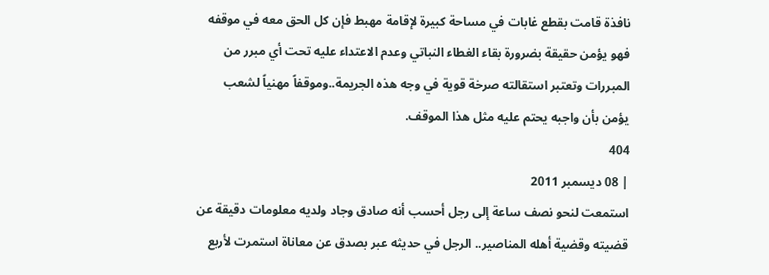نافذة قامت بقطع غابات في مساحة كبيرة لإقامة مهبط فإن كل الحق معه في موقفه فهو يؤمن حقيقة بضرورة بقاء الغطاء النباتي وعدم الاعتداء عليه تحت أي مبرر من المبررات وتعتبر استقالته صرخة قوية في وجه هذه الجريمة..وموقفاً مهنياً لشعب يؤمن بأن واجبه يحتم عليه مثل هذا الموقف.
404
| 08 ديسمبر 2011
استمعت لنحو نصف ساعة إلى رجل أحسب أنه صادق وجاد ولديه معلومات دقيقة عن قضيته وقضية أهله المناصير.. الرجل في حديثه عبر بصدق عن معاناة استمرت لأربع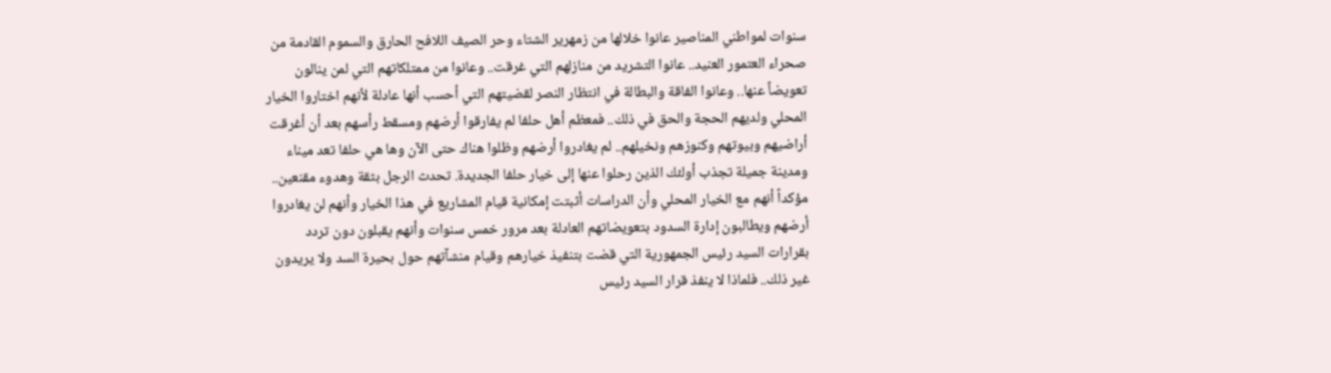سنوات لمواطني المناصير عانوا خلالها من زمهرير الشتاء وحر الصيف اللافح الحارق والسموم القادمة من صحراء العتمور العنيد.. عانوا التشريد من منازلهم التي غرقت.. وعانوا من ممتلكاتهم التي لمن ينالون تعويضاً عنها.. وعانوا الفاقة والبطالة في انتظار النصر لقضيتهم التي أحسب أنها عادلة لأنهم اختاروا الخيار المحلي ولديهم الحجة والحق في ذلك.. فمعظم أهل حلفا لم يفارقوا أرضهم ومسقط رأسهم بعد أن أغرقت أراضيهم وبيوتهم وكنوزهم ونخيلهم.. لم يغادروا أرضهم وظلوا هناك حتى الآن وها هي حلفا تعد ميناء ومدينة جميلة تجذب أولئك الذين رحلوا عنها إلى خيار حلفا الجديدة. تحدث الرجل بثقة وهدوء مقنعين.. مؤكداً أنهم مع الخيار المحلي وأن الدراسات أثبتت إمكانية قيام المشاريع في هذا الخيار وأنهم لن يغادروا أرضهم ويطالبون إدارة السدود بتعويضاتهم العادلة بعد مرور خمس سنوات وأنهم يقبلون دون تردد بقرارات السيد رئيس الجمهورية التي قضت بتنفيذ خيارهم وقيام منشآتهم حول بحيرة السد ولا يريدون غير ذلك.. فلماذا لا ينفذ قرار السيد رئيس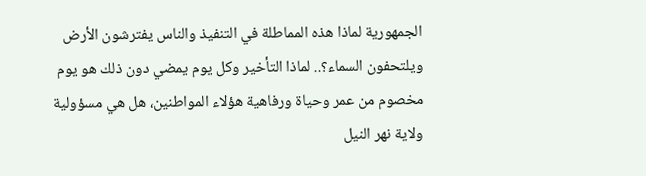الجمهورية لماذا هذه المماطلة في التنفيذ والناس يفترشون الأرض ويلتحفون السماء؟.. لماذا التأخير وكل يوم يمضي دون ذلك هو يوم مخصوم من عمر وحياة ورفاهية هؤلاء المواطنين، هل هي مسؤولية ولاية نهر النيل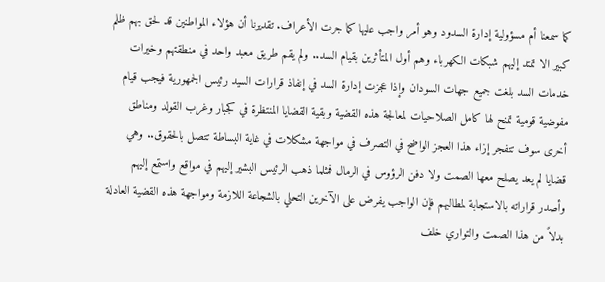كما سمعنا أم مسؤولية إدارة السدود وهو أمر واجب عليها كما جرت الأعراف. تقديرنا أن هؤلاء المواطنين قد لحق بهم ظلم كبير الا تمتد إليهم شبكات الكهرباء وهم أول المتأثرين بقيام السد.. ولم يقم طريق معبد واحد في منطقتهم وخيرات خدمات السد بلغت جميع جهات السودان وإذا عجزت إدارة السد في إنفاذ قرارات السيد رئيس الجمهورية فيجب قيام مفوضية قومية تمنح لها كامل الصلاحيات لمعالجة هذه القضية وبقية القضايا المنتظرة في كجبار وغرب القولد ومناطق أخرى سوف تتفجر إزاء هذا العجز الواضح في التصرف في مواجهة مشكلات في غاية البساطة تتصل بالحقوق.. وهي قضايا لم يعد يصلح معها الصمت ولا دفن الرؤوس في الرمال فمثلما ذهب الرئيس البشير إليهم في مواقع واستمع إليهم وأصدر قراراته بالاستجابة لمطالبهم فإن الواجب يفرض على الآخرين التحلي بالشجاعة اللازمة ومواجهة هذه القضية العادلة بدلاً من هذا الصمت والتواري خلف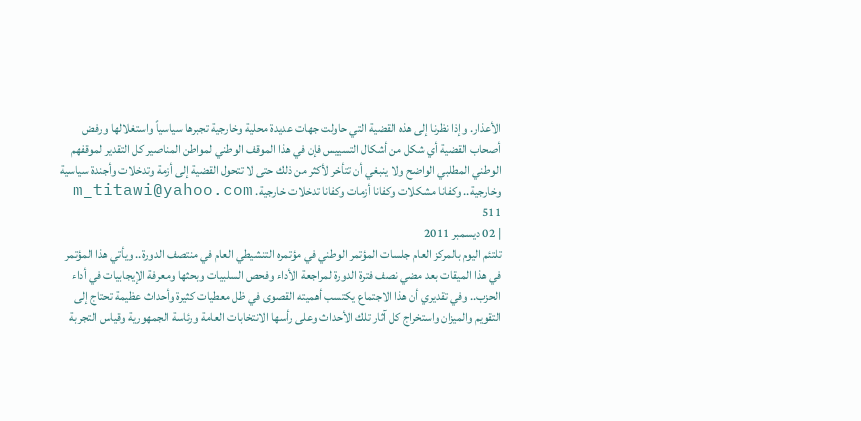الأعذار. وإذا نظرنا إلى هذه القضية التي حاولت جهات عديدة محلية وخارجية تجبرها سياسياً واستغلالها ورفض أصحاب القضية أي شكل من أشكال التسييس فإن في هذا الموقف الوطني لمواطن المناصير كل التقدير لموقفهم الوطني المطلبي الواضح ولا ينبغي أن تتأخر لأكثر من ذلك حتى لا تتحول القضية إلى أزمة وتدخلات وأجندة سياسية وخارجية.. وكفانا مشكلات وكفانا أزمات وكفانا تدخلات خارجية. m_titawi@yahoo.com
511
| 02 ديسمبر 2011
تلتئم اليوم بالمركز العام جلسات المؤتمر الوطني في مؤتمره التنشيطي العام في منتصف الدورة.. ويأتي هذا المؤتمر في هذا الميقات بعد مضي نصف فترة الدورة لمراجعة الأداء وفحص السلبيات وبحثها ومعرفة الإيجابيات في أداء الحزب.. وفي تقديري أن هذا الاجتماع يكتسب أهميته القصوى في ظل معطيات كثيرة وأحداث عظيمة تحتاج إلى التقويم والميزان واستخراج كل آثار تلك الأحداث وعلى رأسها الانتخابات العامة ورئاسة الجمهورية وقياس التجربة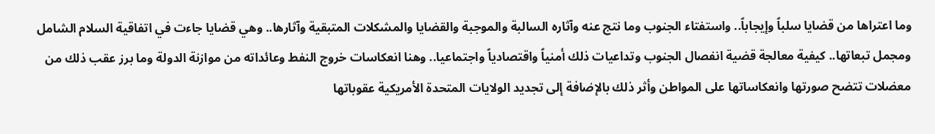وما اعتراها من قضايا سلباً وإيجاباً.. واستفتاء الجنوب وما نتج عنه وآثاره السالبة والموجبة والقضايا والمشكلات المتبقية وآثارها.. وهي قضايا جاءت في اتفاقية السلام الشامل ومجمل تبعاتها.. كيفية معالجة قضية انفصال الجنوب وتداعيات ذلك أمنياً واقتصادياً واجتماعيا.. وهنا انعكاسات خروج النفط وعائداته من موازنة الدولة وما برز عقب ذلك من معضلات تتضح صورتها وانعكاساتها على المواطن وأثر ذلك بالإضافة إلى تجديد الولايات المتحدة الأمريكية عقوباتها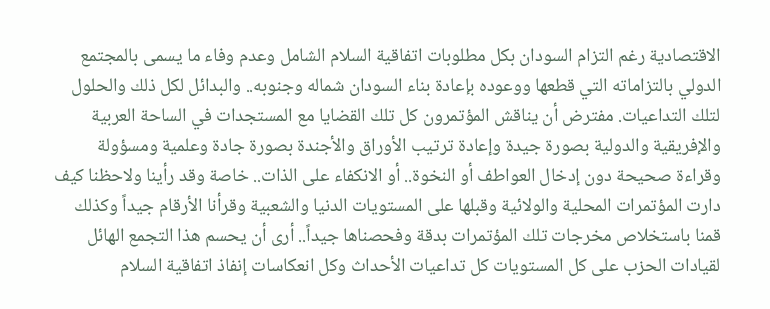الاقتصادية رغم التزام السودان بكل مطلوبات اتفاقية السلام الشامل وعدم وفاء ما يسمى بالمجتمع الدولي بالتزاماته التي قطعها ووعوده بإعادة بناء السودان شماله وجنوبه.. والبدائل لكل ذلك والحلول لتلك التداعيات. مفترض أن يناقش المؤتمرون كل تلك القضايا مع المستجدات في الساحة العربية والإفريقية والدولية بصورة جيدة وإعادة ترتيب الأوراق والأجندة بصورة جادة وعلمية ومسؤولة وقراءة صحيحة دون إدخال العواطف أو النخوة.. أو الانكفاء على الذات.. خاصة وقد رأينا ولاحظنا كيف دارت المؤتمرات المحلية والولائية وقبلها على المستويات الدنيا والشعبية وقرأنا الأرقام جيداً وكذلك قمنا باستخلاص مخرجات تلك المؤتمرات بدقة وفحصناها جيداً.. أرى أن يحسم هذا التجمع الهائل لقيادات الحزب على كل المستويات كل تداعيات الأحداث وكل انعكاسات إنفاذ اتفاقية السلام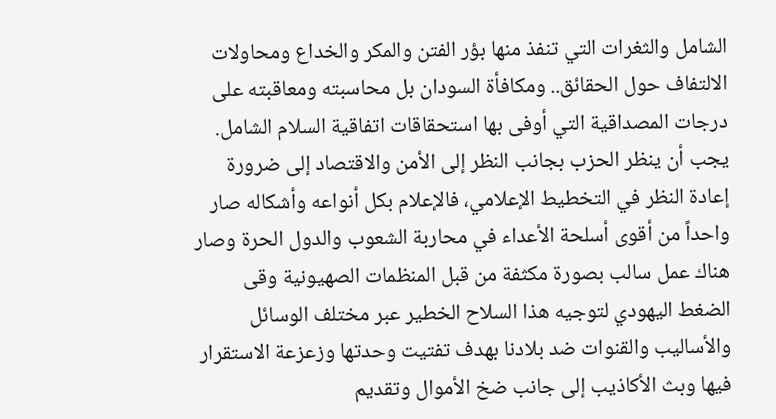الشامل والثغرات التي تنفذ منها بؤر الفتن والمكر والخداع ومحاولات الالتفاف حول الحقائق.. ومكافأة السودان بل محاسبته ومعاقبته على درجات المصداقية التي أوفى بها استحقاقات اتفاقية السلام الشامل. يجب أن ينظر الحزب بجانب النظر إلى الأمن والاقتصاد إلى ضرورة إعادة النظر في التخطيط الإعلامي، فالإعلام بكل أنواعه وأشكاله صار واحداً من أقوى أسلحة الأعداء في محاربة الشعوب والدول الحرة وصار هناك عمل سالب بصورة مكثفة من قبل المنظمات الصهيونية وقى الضغط اليهودي لتوجيه هذا السلاح الخطير عبر مختلف الوسائل والأساليب والقنوات ضد بلادنا بهدف تفتيت وحدتها وزعزعة الاستقرار فيها وبث الأكاذيب إلى جانب ضخ الأموال وتقديم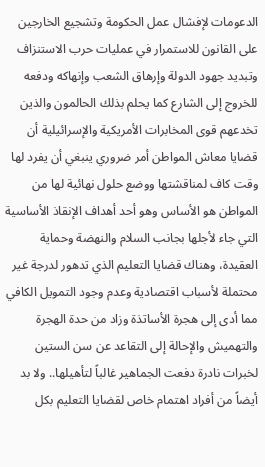الدعومات لإفشال عمل الحكومة وتشجيع الخارجين على القانون للاستمرار في عمليات حرب الاستنزاف وتبديد جهود الدولة وإرهاق الشعب وإنهاكه ودفعه للخروج إلى الشارع كما يحلم بذلك الحالمون والذين تخدعهم قوى المخابرات الأمريكية والإسرائيلية أن قضايا معاش المواطن أمر ضروري ينبغي أن يفرد لها وقت كاف لمناقشتها ووضع حلول نهائية لها من المواطن هو الأساس وهو أحد أهداف الإنقاذ الأساسية التي جاء لأجلها بجانب السلام والنهضة وحماية العقيدة، وهناك قضايا التعليم الذي تدهور لدرجة غير محتملة لأسباب اقتصادية وعدم وجود التمويل الكافي مما أدى إلى هجرة الأساتذة وزاد من حدة الهجرة والتهميش والإحالة إلى التقاعد عن سن الستين لخبرات نادرة دفعت الجماهير غالباً لتأهيلها.. ولا بد أيضاً من أفراد اهتمام خاص لقضايا التعليم بكل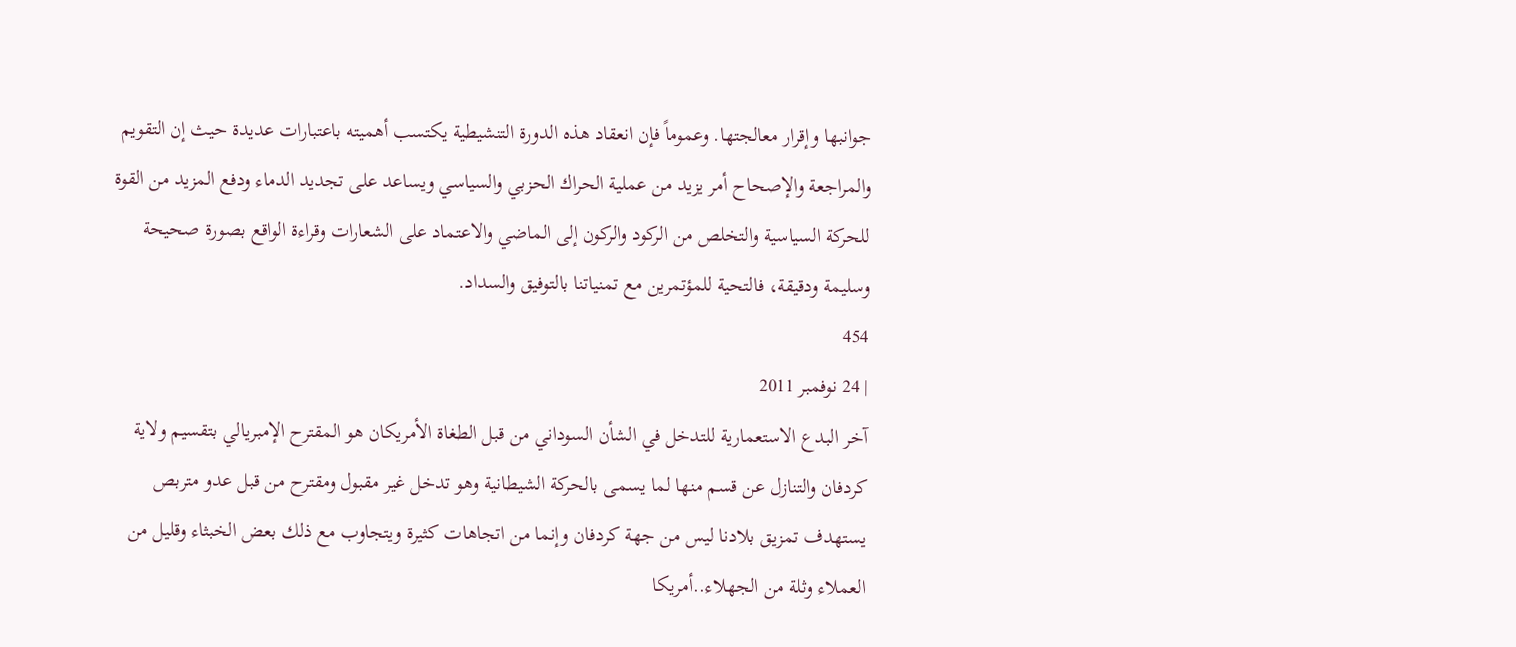جوانبها وإقرار معالجتها. وعموماً فإن انعقاد هذه الدورة التنشيطية يكتسب أهميته باعتبارات عديدة حيث إن التقويم والمراجعة والإصحاح أمر يزيد من عملية الحراك الحزبي والسياسي ويساعد على تجديد الدماء ودفع المزيد من القوة للحركة السياسية والتخلص من الركود والركون إلى الماضي والاعتماد على الشعارات وقراءة الواقع بصورة صحيحة وسليمة ودقيقة، فالتحية للمؤتمرين مع تمنياتنا بالتوفيق والسداد.
454
| 24 نوفمبر 2011
آخر البدع الاستعمارية للتدخل في الشأن السوداني من قبل الطغاة الأمريكان هو المقترح الإمبريالي بتقسيم ولاية كردفان والتنازل عن قسم منها لما يسمى بالحركة الشيطانية وهو تدخل غير مقبول ومقترح من قبل عدو متربص يستهدف تمزيق بلادنا ليس من جهة كردفان وإنما من اتجاهات كثيرة ويتجاوب مع ذلك بعض الخبثاء وقليل من العملاء وثلة من الجهلاء..أمريكا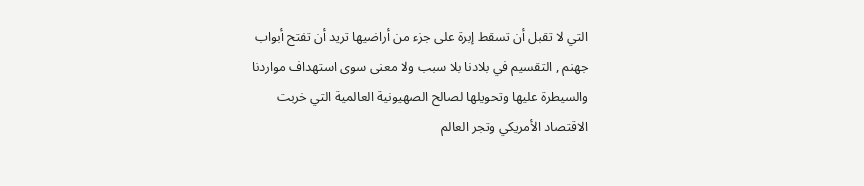التي لا تقبل أن تسقط إبرة على جزء من أراضيها تريد أن تفتح أبواب جهنم , التقسيم في بلادنا بلا سبب ولا معنى سوى استهداف مواردنا والسيطرة عليها وتحويلها لصالح الصهيونية العالمية التي خربت الاقتصاد الأمريكي وتجر العالم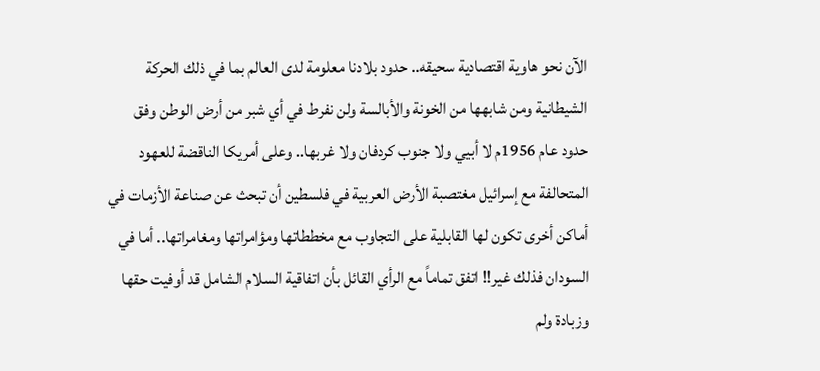الآن نحو هاوية اقتصادية سحيقه.. حدود بلادنا معلومة لدى العالم بما في ذلك الحركة الشيطانية ومن شابهها من الخونة والأبالسة ولن نفرط في أي شبر من أرض الوطن وفق حدود عام 1956م لا أبيي ولا جنوب كردفان ولا غربها.. وعلى أمريكا الناقضة للعهود المتحالفة مع إسرائيل مغتصبة الأرض العربية في فلسطين أن تبحث عن صناعة الأزمات في أماكن أخرى تكون لها القابلية على التجاوب مع مخططاتها ومؤامراتها ومغامراتها.. أما في السودان فذلك غير!! اتفق تماماً مع الرأي القائل بأن اتفاقية السلام الشامل قد أوفيت حقها وزبادة ولم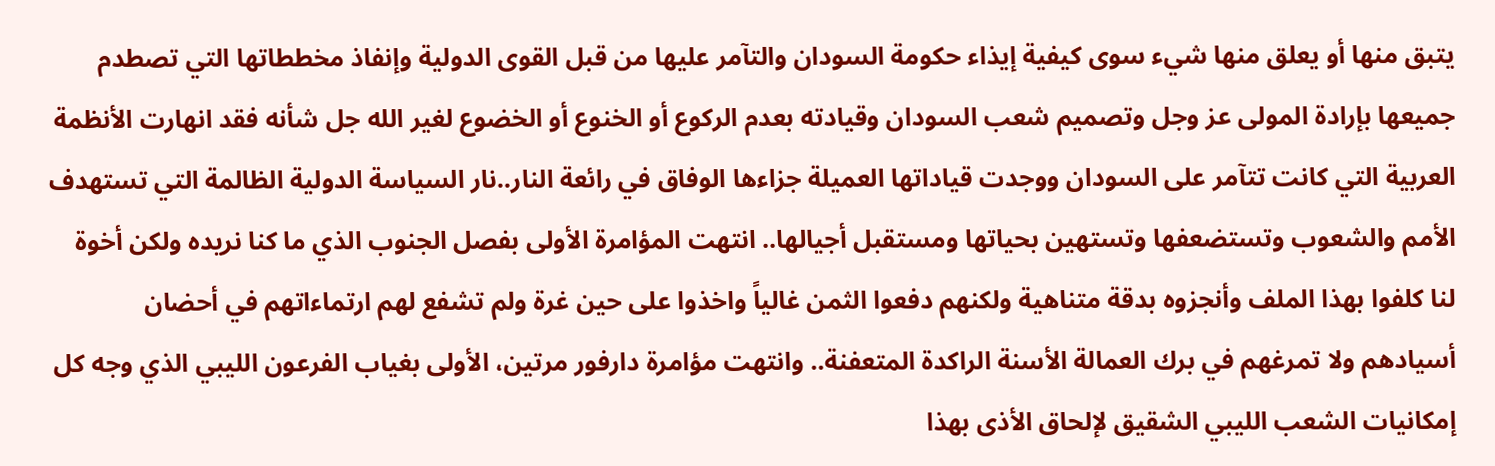يتبق منها أو يعلق منها شيء سوى كيفية إيذاء حكومة السودان والتآمر عليها من قبل القوى الدولية وإنفاذ مخططاتها التي تصطدم جميعها بإرادة المولى عز وجل وتصميم شعب السودان وقيادته بعدم الركوع أو الخنوع أو الخضوع لغير الله جل شأنه فقد انهارت الأنظمة العربية التي كانت تتآمر على السودان ووجدت قياداتها العميلة جزاءها الوفاق في رائعة النار..نار السياسة الدولية الظالمة التي تستهدف الأمم والشعوب وتستضعفها وتستهين بحياتها ومستقبل أجيالها.. انتهت المؤامرة الأولى بفصل الجنوب الذي ما كنا نريده ولكن أخوة لنا كلفوا بهذا الملف وأنجزوه بدقة متناهية ولكنهم دفعوا الثمن غالياً واخذوا على حين غرة ولم تشفع لهم ارتماءاتهم في أحضان أسيادهم ولا تمرغهم في برك العمالة الأسنة الراكدة المتعفنة.. وانتهت مؤامرة دارفور مرتين، الأولى بغياب الفرعون الليبي الذي وجه كل إمكانيات الشعب الليبي الشقيق لإلحاق الأذى بهذا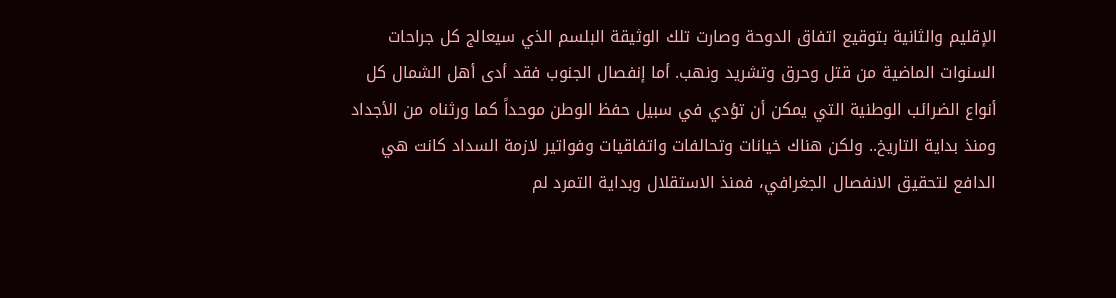الإقليم والثانية بتوقيع اتفاق الدوحة وصارت تلك الوثيقة البلسم الذي سيعالج كل جراحات السنوات الماضية من قتل وحرق وتشريد ونهب. أما إنفصال الجنوب فقد أدى أهل الشمال كل أنواع الضرائب الوطنية التي يمكن أن تؤدي في سبيل حفظ الوطن موحداً كما ورثناه من الأجداد ومنذ بداية التاريخ.. ولكن هناك خيانات وتحالفات واتفاقيات وفواتير لازمة السداد كانت هي الدافع لتحقيق الانفصال الجغرافي، فمنذ الاستقلال وبداية التمرد لم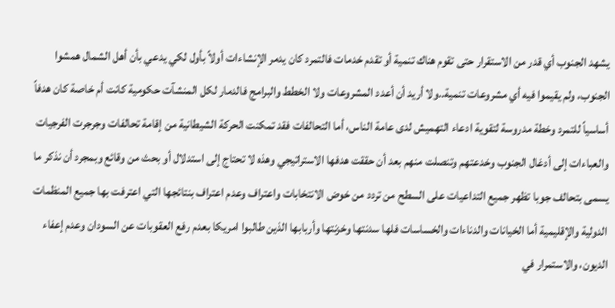يشهد الجنوب أي قدر من الاستقرار حتى تقوم هناك تنمية أو تقدم خدمات فالتمرد كان يدمر الإنشاءات أولاً بأول لكي يدعي بأن أهل الشمال همشوا الجنوب، ولم يقيموا فيه أي مشروعات تنمية..ولا أريد أن أعدد المشروعات ولا الخطط والبرامج فالدمار لكل المنشآت حكومية كانت أم خاصة كان هدفاً أساسياً للتمرد وخطة مدروسة لتقوية ادعاء التهميش لدى عامة الناس، أما التحالفات فقد تمكنت الحركة الشيطانية من إقامة تحالفات وجرجرت الفرجيات والعباءات إلى أدغال الجنوب وخدعتهم وتنصلت منهم بعد أن حققت هدفها الاستراتيجي وهذه لا تحتاج إلى استدلال أو بحث من وقائع وبمجرد أن نذكر ما يسمى بتحالف جوبا تظهر جميع التداعيات على السطح من تردد من خوض الانتخابات واعتراف وعدم اعتراف بنتائجها التي اعترفت بها جميع المنظمات الدولية والإقليمية أما الخيانات والدناءات والخساسات فلها سدنتها وخزنتها وأربابها الذين طالبوا امريكا بعدم رفع العقوبات عن السودان وعدم إعفاء الديون، والاستمرار في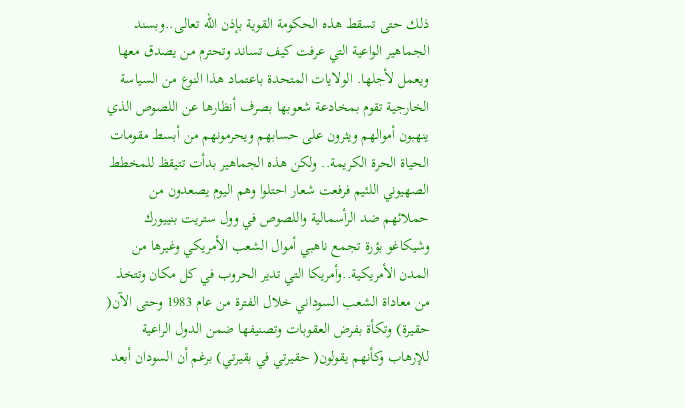ذلك حتى تسقط هذه الحكومة القوية بإذن الله تعالى..وبسند الجماهير الواعية التي عرفت كيف تساند وتحترم من يصدق معها ويعمل لأجلها. الولايات المتحدة باعتماد هذا النوع من السياسة الخارجية تقوم بمخادعة شعوبها بصرف أنظارها عن اللصوص الذي ينهبون أموالهم ويثرون على حسابهم ويحرمونهم من أبسط مقومات الحياة الحرة الكريمة.. ولكن هذه الجماهير بدأت تتيقظ للمخطط الصهيوني اللئيم فرفعت شعار احتلوا وهم اليوم يصعدون من حملائهم ضد الرأسمالية واللصوص في وول ستريت بنييورك وشيكاغو بؤرة تجمع ناهبي أموال الشعب الأمريكي وغيرها من المدن الأمريكية..وأمريكا التي تدير الحروب في كل مكان وتتخذ من معاداة الشعب السوداني خلال الفترة من عام 1983 وحتى الآن( حقيرة) وتكأة بفرض العقوبات وتصنيفها ضمن الدول الراعية للإرهاب وكأنهم يقولون( حقيرتي في بقيرتي) برغم أن السودان أبعد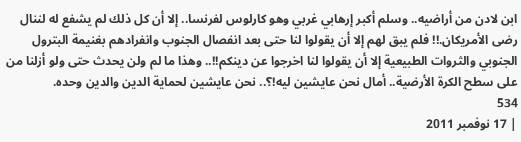ابن لادن من أراضيه.. وسلم أكبر إرهابي غربي وهو كارلوس لفرنسا.. إلا أن كل ذلك لم يشفع له لننال رضى الأمريكان.!! فلم يبق لهم إلا أن يقولوا لنا حتى بعد انفصال الجنوب وانفرادهم بغنيمة البترول الجنوبي والثروات الطبيعية إلا أن يقولوا لنا اخرجوا عن دينكم!!.. وهذا ما لم ولن يحدث حتى ولو أزلنا من على سطح الكرة الأرضية.. أمال نحن عايشين ليه!؟.. نحن عايشين لحماية الدين والدين وحده.
534
| 17 نوفمبر 2011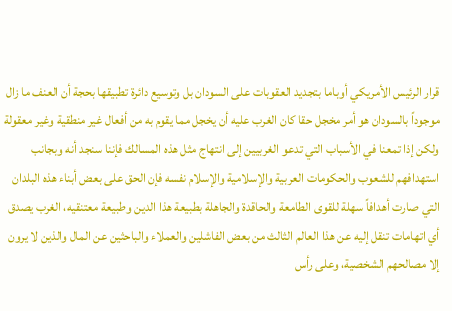قرار الرئيس الأمريكي أوباما بتجديد العقوبات على السودان بل وتوسيع دائرة تطبيقها بحجة أن العنف ما زال موجوداً بالسودان هو أمر مخجل حقا كان الغرب عليه أن يخجل مما يقوم به من أفعال غير منطقية وغير معقولة ولكن إذا تمعنا في الأسباب التي تدعو الغربيين إلى انتهاج مثل هذه المسالك فإننا سنجد أنه وبجانب استهدافهم للشعوب والحكومات العربية والإسلامية والإسلام نفسه فإن الحق على بعض أبناء هذه البلدان التي صارت أهدافاً سهلة للقوى الطامعة والحاقدة والجاهلة بطبيعة هذا الدين وطبيعة معتنقيه، الغرب يصدق أي اتهامات تنقل إليه عن هذا العالم الثالث من بعض الفاشلين والعملاء والباحثين عن المال والذين لا يرون إلا مصالحهم الشخصية، وعلى رأس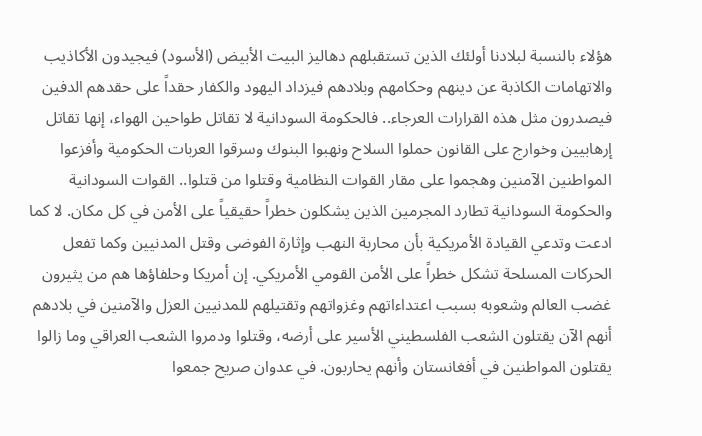هؤلاء بالنسبة لبلادنا أولئك الذين تستقبلهم دهاليز البيت الأبيض (الأسود) فيجيدون الأكاذيب والاتهامات الكاذبة عن دينهم وحكامهم وبلادهم فيزداد اليهود والكفار حقداً على حقدهم الدفين فيصدرون مثل هذه القرارات العرجاء.. فالحكومة السودانية لا تقاتل طواحين الهواء، إنها تقاتل إرهابيين وخوارج على القانون حملوا السلاح ونهبوا البنوك وسرقوا العربات الحكومية وأفزعوا المواطنين الآمنين وهجموا على مقار القوات النظامية وقتلوا من قتلوا.. القوات السودانية والحكومة السودانية تطارد المجرمين الذين يشكلون خطراً حقيقياً على الأمن في كل مكان. لا كما ادعت وتدعي القيادة الأمريكية بأن محاربة النهب وإثارة الفوضى وقتل المدنيين وكما تفعل الحركات المسلحة تشكل خطراً على الأمن القومي الأمريكي. إن أمريكا وحلفاؤها هم من يثيرون غضب العالم وشعوبه بسبب اعتداءاتهم وغزواتهم وتقتيلهم للمدنيين العزل والآمنين في بلادهم أنهم الآن يقتلون الشعب الفلسطيني الأسير على أرضه، وقتلوا ودمروا الشعب العراقي وما زالوا يقتلون المواطنين في أفغانستان وأنهم يحاربون. في عدوان صريح جمعوا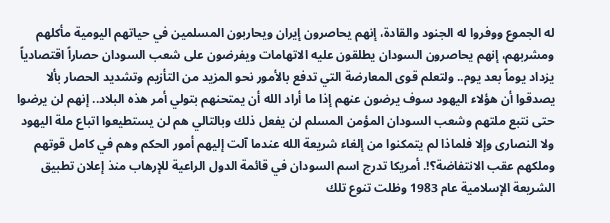له الجموع ووفروا له الجنود والقادة، إنهم يحاصرون إيران ويحاربون المسلمين في حياتهم اليومية مأكلهم ومشربهم، إنهم يحاصرون السودان يطلقون عليه الاتهامات ويفرضون على شعب السودان حصاراً اقتصادياً يزداد يوماً بعد يوم.. ولتعلم قوى المعارضة التي تدفع بالأمور نحو المزيد من التأزيم وتشديد الحصار بألا يصدقوا أن هؤلاء اليهود سوف يرضون عنهم إذا ما أراد الله أن يمتحنهم بتولي أمر هذه البلاد.. إنهم لن يرضوا حتى نتبع ملتهم وشعب السودان المؤمن المسلم لن يفعل ذلك وبالتالي هم لن يستطيعوا اتباع ملة اليهود ولا النصارى وإلا فلماذا لم يتمكنوا من إلغاء شريعة الله عندما آلت إليهم أمور الحكم وهم في كامل قوتهم وملكهم عقب الانتفاضة؟!. أمريكا تدرج اسم السودان في قائمة الدول الراعية للإرهاب منذ إعلان تطبيق الشريعة الإسلامية عام 1983 وظلت تنوع تلك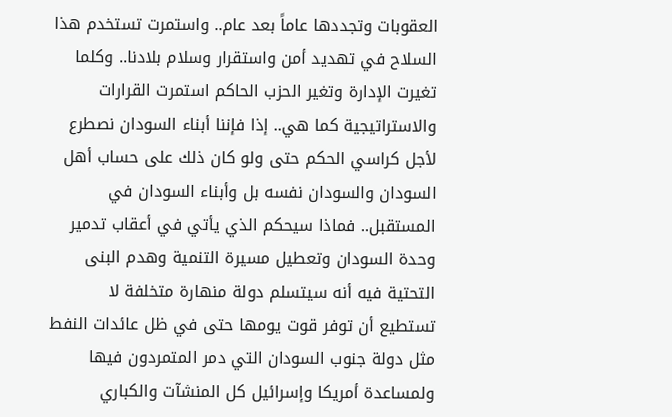العقوبات وتجددها عاماً بعد عام.. واستمرت تستخدم هذا السلاح في تهديد أمن واستقرار وسلام بلادنا.. وكلما تغيرت الإدارة وتغير الحزب الحاكم استمرت القرارات والاستراتيجية كما هي.. إذا فإننا أبناء السودان نصطرع لأجل كراسي الحكم حتى ولو كان ذلك على حساب أهل السودان والسودان نفسه بل وأبناء السودان في المستقبل.. فماذا سيحكم الذي يأتي في أعقاب تدمير وحدة السودان وتعطيل مسيرة التنمية وهدم البنى التحتية فيه أنه سيتسلم دولة منهارة متخلفة لا تستطيع أن توفر قوت يومها حتى في ظل عائدات النفط مثل دولة جنوب السودان التي دمر المتمردون فيها ولمساعدة أمريكا وإسرائيل كل المنشآت والكباري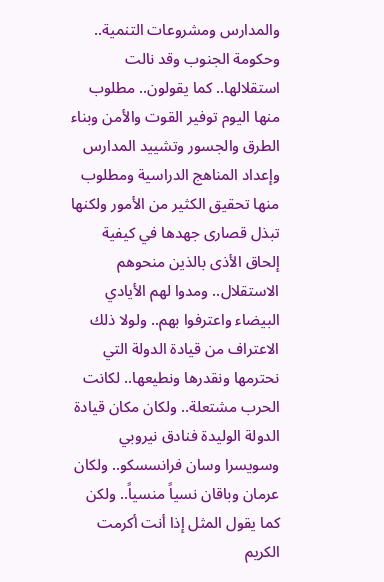والمدارس ومشروعات التنمية.. وحكومة الجنوب وقد نالت استقلالها.. كما يقولون.. مطلوب منها اليوم توفير القوت والأمن وبناء الطرق والجسور وتشييد المدارس وإعداد المناهج الدراسية ومطلوب منها تحقيق الكثير من الأمور ولكنها تبذل قصارى جهدها في كيفية إلحاق الأذى بالذين منحوهم الاستقلال.. ومدوا لهم الأيادي البيضاء واعترفوا بهم.. ولولا ذلك الاعتراف من قيادة الدولة التي نحترمها ونقدرها ونطيعها.. لكانت الحرب مشتعلة.. ولكان مكان قيادة الدولة الوليدة فنادق نيروبي وسويسرا وسان فرانسسكو.. ولكان عرمان وباقان نسياً منسياً.. ولكن كما يقول المثل إذا أنت أكرمت الكريم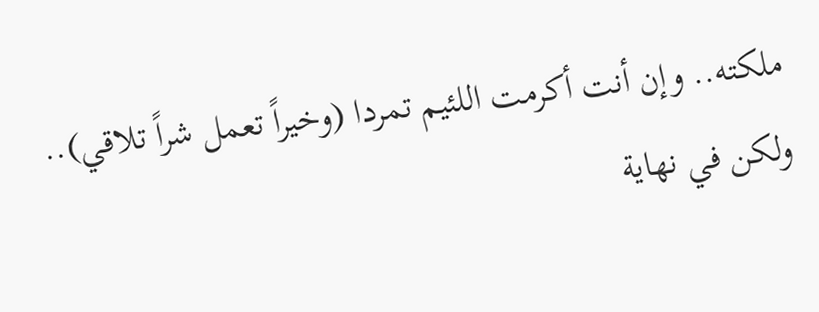ملكته.. وإن أنت أكرمت اللئيم تمردا (وخيراً تعمل شراً تلاقي).. ولكن في نهاية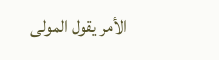الأمر يقول المولى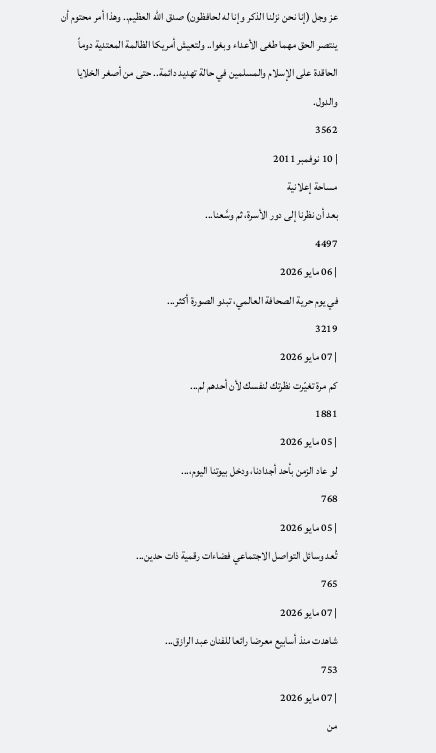عز وجل (إنا نحن نزلنا الذكر وإنا له لحافظون) صدق الله العظيم.. وهذا أمر محتوم أن ينتصر الحق مهما طغى الأعداء وبغوا.. ولتعيش أمريكا الظالمة المعتدية دوماً الحاقدة على الإسلام والمسلمين في حالة تهديد دائمة.. حتى من أصغر الخلايا والدول.
3562
| 10 نوفمبر 2011
مساحة إعلانية
بعد أن نظرنا إلى دور الأسرة، ثم وسَّعنا...
4497
| 06 مايو 2026
في يوم حرية الصحافة العالمي، تبدو الصورة أكثر...
3219
| 07 مايو 2026
كم مرة تغيّرت نظرتك لنفسك لأن أحدهم لم...
1881
| 05 مايو 2026
لو عاد الزمن بأحد أجدادنا، ودخل بيوتنا اليوم،...
768
| 05 مايو 2026
تُعد وسائل التواصل الاجتماعي فضاءات رقمية ذات حدين...
765
| 07 مايو 2026
شاهدت منذ أسابيع معرضا رائعا للفنان عبد الرازق...
753
| 07 مايو 2026
من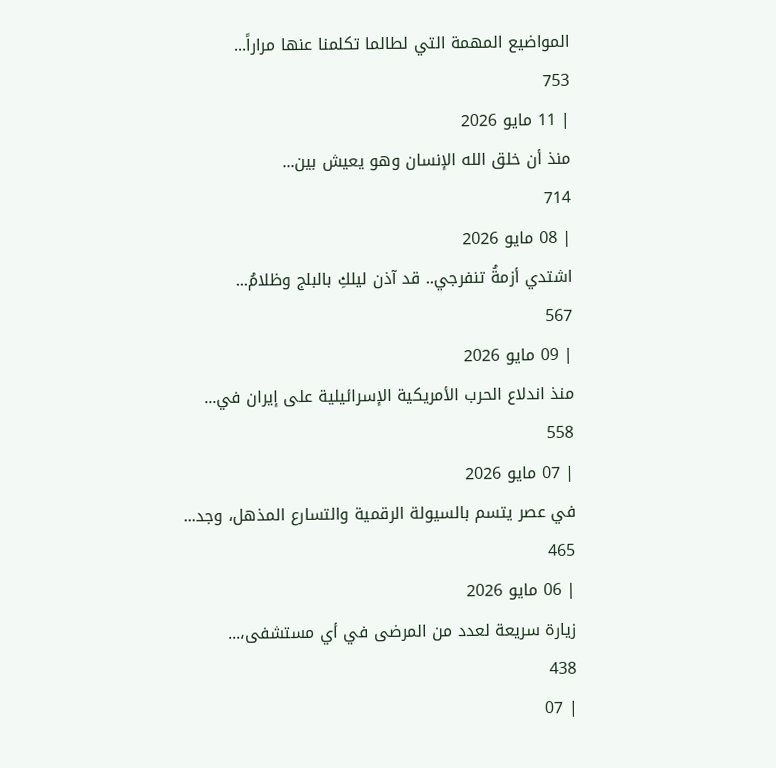المواضيع المهمة التي لطالما تكلمنا عنها مراراً...
753
| 11 مايو 2026
منذ أن خلق الله الإنسان وهو يعيش بين...
714
| 08 مايو 2026
اشتدي أزمةُ تنفرجي.. قد آذن ليلكِ بالبلج وظلامُ...
567
| 09 مايو 2026
منذ اندلاع الحرب الأمريكية الإسرائيلية على إيران في...
558
| 07 مايو 2026
في عصر يتسم بالسيولة الرقمية والتسارع المذهل، وجد...
465
| 06 مايو 2026
زيارة سريعة لعدد من المرضى في أي مستشفى،...
438
| 07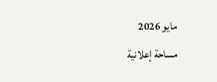مايو 2026
مساحة إعلانية